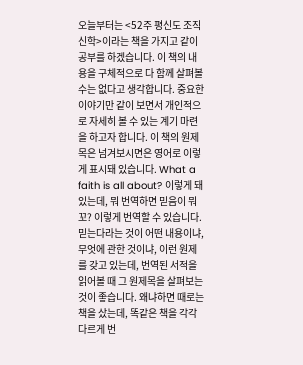오늘부터는 <52주 평신도 조직신학>이라는 책을 가지고 같이 공부를 하겠습니다. 이 책의 내용을 구체적으로 다 함께 살펴볼 수는 없다고 생각합니다. 중요한 이야기만 같이 보면서 개인적으로 자세히 볼 수 있는 계기 마련을 하고자 합니다. 이 책의 원제목은 넘겨보시면은 영어로 이렇게 표시돼 있습니다. What a faith is all about? 이렇게 돼 있는데, 뭐 번역하면 믿음이 뭐꼬? 이렇게 번역할 수 있습니다. 믿는다라는 것이 어떤 내용이냐, 무엇에 관한 것이냐, 이런 원제를 갖고 있는데, 번역된 서적을 읽어볼 때 그 원제목을 살펴보는 것이 좋습니다. 왜냐하면 때로는 책을 샀는데, 똑같은 책을 각각 다르게 번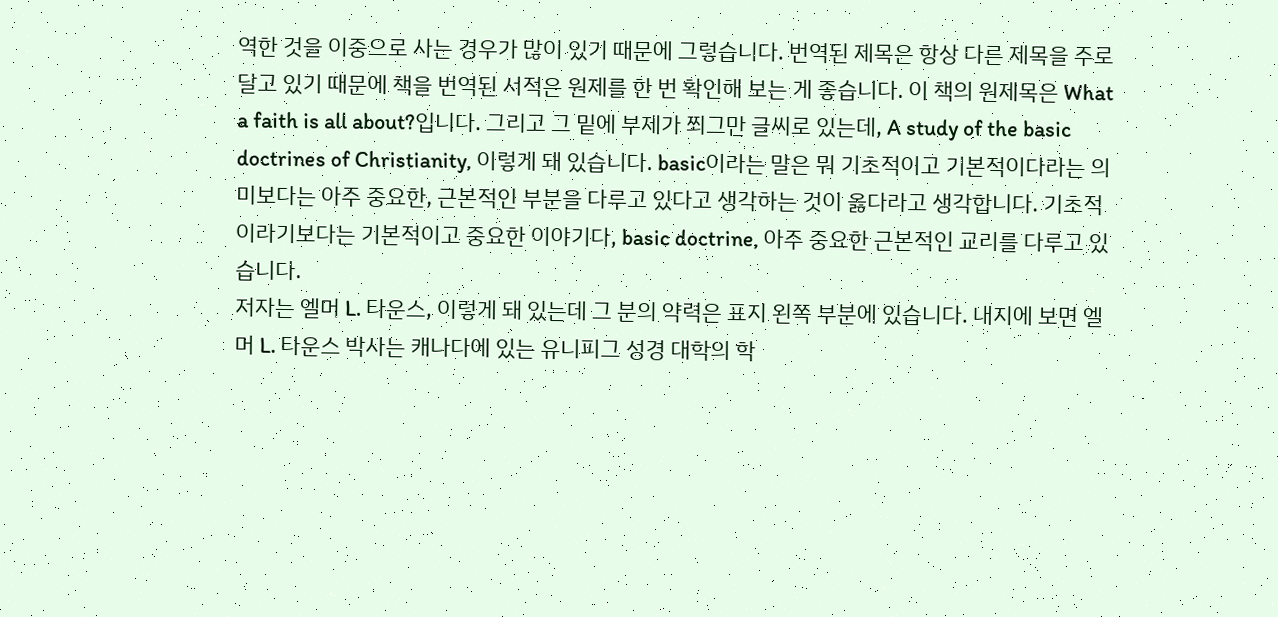역한 것을 이중으로 사는 경우가 많이 있기 때문에 그렇습니다. 번역된 제목은 항상 다른 제목을 주로 달고 있기 때문에 책을 번역된 서적은 원제를 한 번 확인해 보는 게 좋습니다. 이 책의 원제목은 What a faith is all about?입니다. 그리고 그 밑에 부제가 쬐그만 글씨로 있는데, A study of the basic doctrines of Christianity, 이렇게 돼 있습니다. basic이라는 말은 뭐 기초적이고 기본적이다라는 의미보다는 아주 중요한, 근본적인 부분을 다루고 있다고 생각하는 것이 옳다라고 생각합니다. 기초적이라기보다는 기본적이고 중요한 이야기다, basic doctrine, 아주 중요한 근본적인 교리를 다루고 있습니다.
저자는 엘머 L. 타운스, 이렇게 돼 있는데 그 분의 약력은 표지 왼쪽 부분에 있습니다. 내지에 보면 엘머 L. 타운스 박사는 캐나다에 있는 유니피그 성경 대학의 학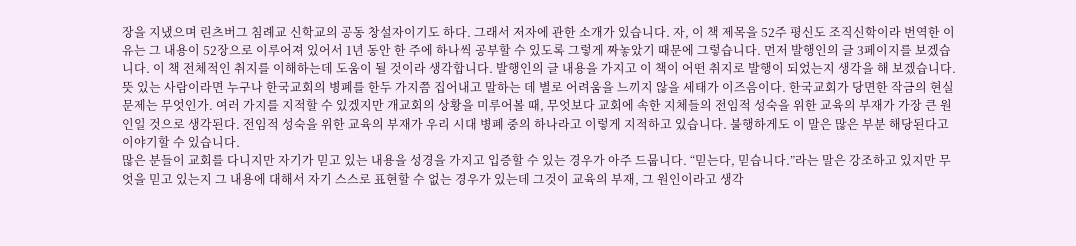장을 지냈으며 린츠버그 침례교 신학교의 공동 창설자이기도 하다. 그래서 저자에 관한 소개가 있습니다. 자, 이 책 제목을 52주 평신도 조직신학이라 번역한 이유는 그 내용이 52장으로 이루어져 있어서 1년 동안 한 주에 하나씩 공부할 수 있도록 그렇게 짜놓았기 때문에 그렇습니다. 먼저 발행인의 글 3페이지를 보겠습니다. 이 책 전체적인 취지를 이해하는데 도움이 될 것이라 생각합니다. 발행인의 글 내용을 가지고 이 책이 어떤 취지로 발행이 되었는지 생각을 해 보겠습니다. 뜻 있는 사람이라면 누구나 한국교회의 병폐를 한두 가지쯤 집어내고 말하는 데 별로 어려움을 느끼지 않을 세태가 이즈음이다. 한국교회가 당면한 작금의 현실문제는 무엇인가. 여러 가지를 지적할 수 있겠지만 개교회의 상황을 미루어볼 때, 무엇보다 교회에 속한 지체들의 전임적 성숙을 위한 교육의 부재가 가장 큰 원인일 것으로 생각된다. 전임적 성숙을 위한 교육의 부재가 우리 시대 병폐 중의 하나라고 이렇게 지적하고 있습니다. 불행하게도 이 말은 많은 부분 해당된다고 이야기할 수 있습니다.
많은 분들이 교회를 다니지만 자기가 믿고 있는 내용을 성경을 가지고 입증할 수 있는 경우가 아주 드뭅니다. “믿는다, 믿습니다.”라는 말은 강조하고 있지만 무엇을 믿고 있는지 그 내용에 대해서 자기 스스로 표현할 수 없는 경우가 있는데 그것이 교육의 부재, 그 원인이라고 생각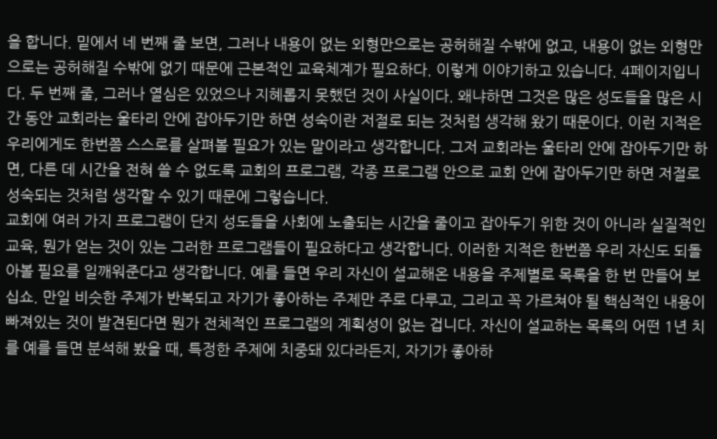을 합니다. 밑에서 네 번째 줄 보면, 그러나 내용이 없는 외형만으로는 공허해질 수밖에 없고, 내용이 없는 외형만으로는 공허해질 수밖에 없기 때문에 근본적인 교육체계가 필요하다. 이렇게 이야기하고 있습니다. 4페이지입니다. 두 번째 줄, 그러나 열심은 있었으나 지혜롭지 못했던 것이 사실이다. 왜냐하면 그것은 많은 성도들을 많은 시간 동안 교회라는 울타리 안에 잡아두기만 하면 성숙이란 저절로 되는 것처럼 생각해 왔기 때문이다. 이런 지적은 우리에게도 한번쯤 스스로를 살펴볼 필요가 있는 말이라고 생각합니다. 그저 교회라는 울타리 안에 잡아두기만 하면, 다른 데 시간을 전혀 쓸 수 없도록 교회의 프로그램, 각종 프로그램 안으로 교회 안에 잡아두기만 하면 저절로 성숙되는 것처럼 생각할 수 있기 때문에 그렇습니다.
교회에 여러 가지 프로그램이 단지 성도들을 사회에 노출되는 시간을 줄이고 잡아두기 위한 것이 아니라 실질적인 교육, 뭔가 얻는 것이 있는 그러한 프로그램들이 필요하다고 생각합니다. 이러한 지적은 한번쯤 우리 자신도 되돌아볼 필요를 일깨워준다고 생각합니다. 예를 들면 우리 자신이 설교해온 내용을 주제별로 목록을 한 번 만들어 보십쇼. 만일 비슷한 주제가 반복되고 자기가 좋아하는 주제만 주로 다루고, 그리고 꼭 가르쳐야 될 핵심적인 내용이 빠져있는 것이 발견된다면 뭔가 전체적인 프로그램의 계획성이 없는 겁니다. 자신이 설교하는 목록의 어떤 1년 치를 예를 들면 분석해 봤을 때, 특정한 주제에 치중돼 있다라든지, 자기가 좋아하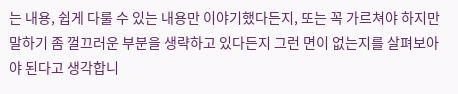는 내용, 쉽게 다룰 수 있는 내용만 이야기했다든지, 또는 꼭 가르쳐야 하지만 말하기 좀 껄끄러운 부분을 생략하고 있다든지 그런 면이 없는지를 살펴보아야 된다고 생각합니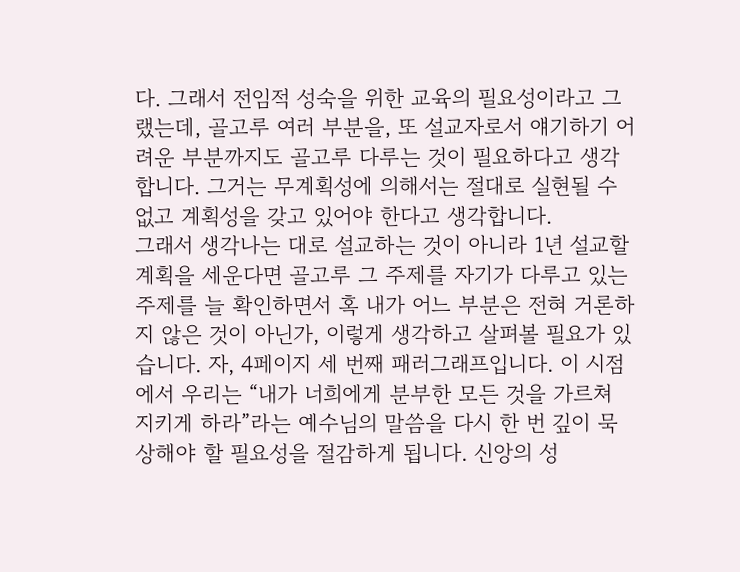다. 그래서 전임적 성숙을 위한 교육의 필요성이라고 그랬는데, 골고루 여러 부분을, 또 설교자로서 얘기하기 어려운 부분까지도 골고루 다루는 것이 필요하다고 생각합니다. 그거는 무계획성에 의해서는 절대로 실현될 수 없고 계획성을 갖고 있어야 한다고 생각합니다.
그래서 생각나는 대로 설교하는 것이 아니라 1년 설교할 계획을 세운다면 골고루 그 주제를 자기가 다루고 있는 주제를 늘 확인하면서 혹 내가 어느 부분은 전혀 거론하지 않은 것이 아닌가, 이렇게 생각하고 살펴볼 필요가 있습니다. 자, 4페이지 세 번째 패러그래프입니다. 이 시점에서 우리는 “내가 너희에게 분부한 모든 것을 가르쳐 지키게 하라”라는 예수님의 말씀을 다시 한 번 깊이 묵상해야 할 필요성을 절감하게 됩니다. 신앙의 성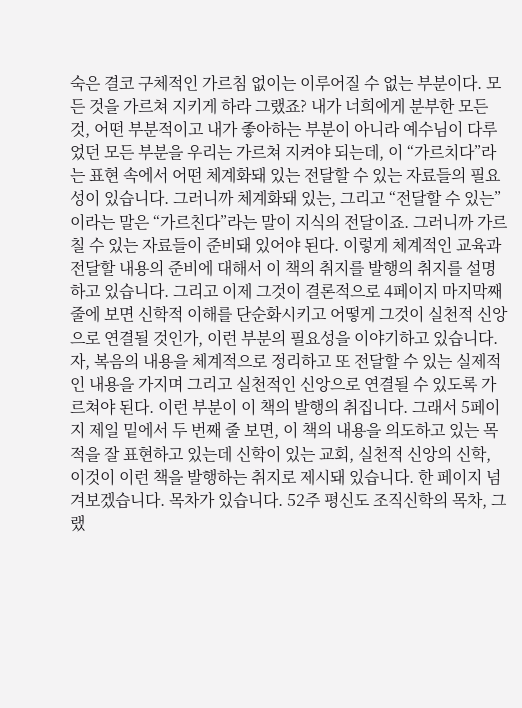숙은 결코 구체적인 가르침 없이는 이루어질 수 없는 부분이다. 모든 것을 가르쳐 지키게 하라 그랬죠? 내가 너희에게 분부한 모든 것, 어떤 부분적이고 내가 좋아하는 부분이 아니라 예수님이 다루었던 모든 부분을 우리는 가르쳐 지켜야 되는데, 이 “가르치다”라는 표현 속에서 어떤 체계화돼 있는 전달할 수 있는 자료들의 필요성이 있습니다. 그러니까 체계화돼 있는, 그리고 “전달할 수 있는”이라는 말은 “가르친다”라는 말이 지식의 전달이죠. 그러니까 가르칠 수 있는 자료들이 준비돼 있어야 된다. 이렇게 체계적인 교육과 전달할 내용의 준비에 대해서 이 책의 취지를 발행의 취지를 설명하고 있습니다. 그리고 이제 그것이 결론적으로 4페이지 마지막째 줄에 보면 신학적 이해를 단순화시키고 어떻게 그것이 실천적 신앙으로 연결될 것인가, 이런 부분의 필요성을 이야기하고 있습니다.
자, 복음의 내용을 체계적으로 정리하고 또 전달할 수 있는 실제적인 내용을 가지며 그리고 실천적인 신앙으로 연결될 수 있도록 가르쳐야 된다. 이런 부분이 이 책의 발행의 취집니다. 그래서 5페이지 제일 밑에서 두 번째 줄 보면, 이 책의 내용을 의도하고 있는 목적을 잘 표현하고 있는데 신학이 있는 교회, 실천적 신앙의 신학, 이것이 이런 책을 발행하는 취지로 제시돼 있습니다. 한 페이지 넘겨보겠습니다. 목차가 있습니다. 52주 평신도 조직신학의 목차, 그랬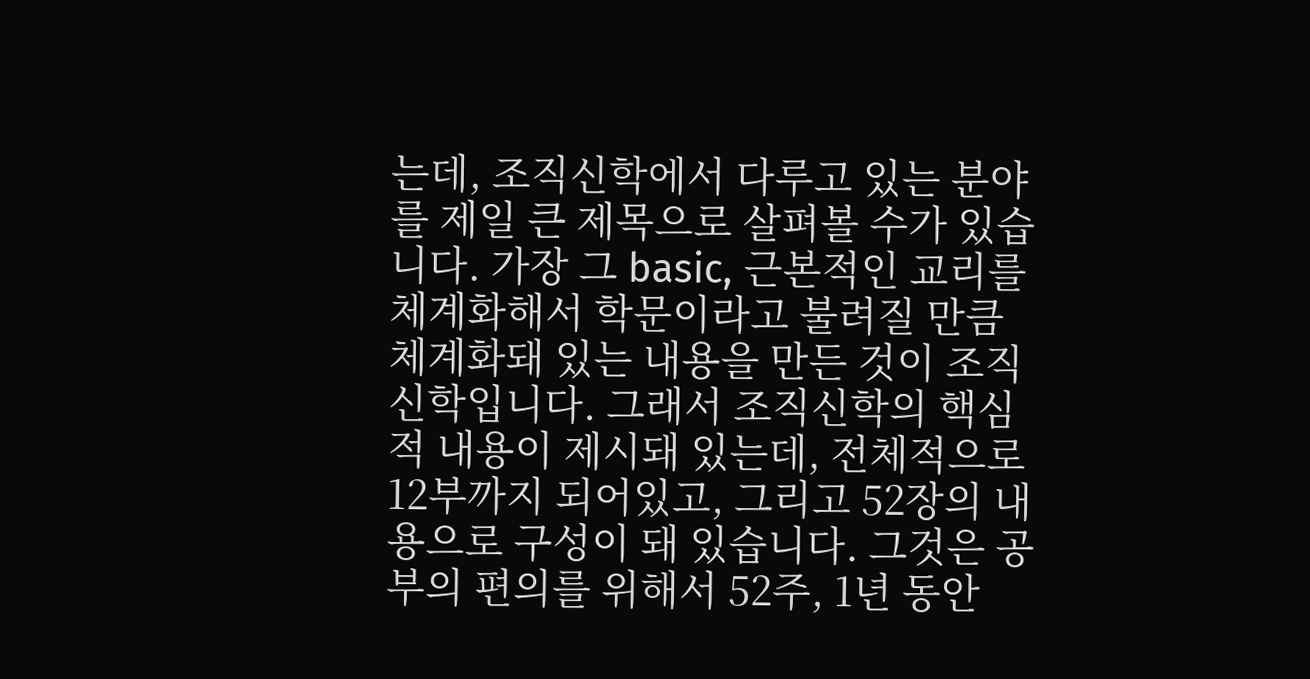는데, 조직신학에서 다루고 있는 분야를 제일 큰 제목으로 살펴볼 수가 있습니다. 가장 그 basic, 근본적인 교리를 체계화해서 학문이라고 불려질 만큼 체계화돼 있는 내용을 만든 것이 조직신학입니다. 그래서 조직신학의 핵심적 내용이 제시돼 있는데, 전체적으로 12부까지 되어있고, 그리고 52장의 내용으로 구성이 돼 있습니다. 그것은 공부의 편의를 위해서 52주, 1년 동안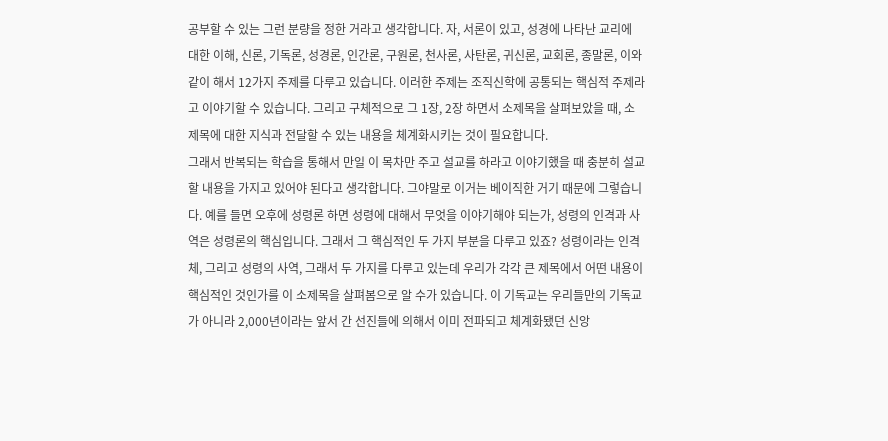공부할 수 있는 그런 분량을 정한 거라고 생각합니다. 자, 서론이 있고, 성경에 나타난 교리에 대한 이해, 신론, 기독론, 성경론, 인간론, 구원론, 천사론, 사탄론, 귀신론, 교회론, 종말론, 이와 같이 해서 12가지 주제를 다루고 있습니다. 이러한 주제는 조직신학에 공통되는 핵심적 주제라고 이야기할 수 있습니다. 그리고 구체적으로 그 1장, 2장 하면서 소제목을 살펴보았을 때, 소제목에 대한 지식과 전달할 수 있는 내용을 체계화시키는 것이 필요합니다.
그래서 반복되는 학습을 통해서 만일 이 목차만 주고 설교를 하라고 이야기했을 때 충분히 설교할 내용을 가지고 있어야 된다고 생각합니다. 그야말로 이거는 베이직한 거기 때문에 그렇습니다. 예를 들면 오후에 성령론 하면 성령에 대해서 무엇을 이야기해야 되는가, 성령의 인격과 사역은 성령론의 핵심입니다. 그래서 그 핵심적인 두 가지 부분을 다루고 있죠? 성령이라는 인격체, 그리고 성령의 사역, 그래서 두 가지를 다루고 있는데 우리가 각각 큰 제목에서 어떤 내용이 핵심적인 것인가를 이 소제목을 살펴봄으로 알 수가 있습니다. 이 기독교는 우리들만의 기독교가 아니라 2,000년이라는 앞서 간 선진들에 의해서 이미 전파되고 체계화됐던 신앙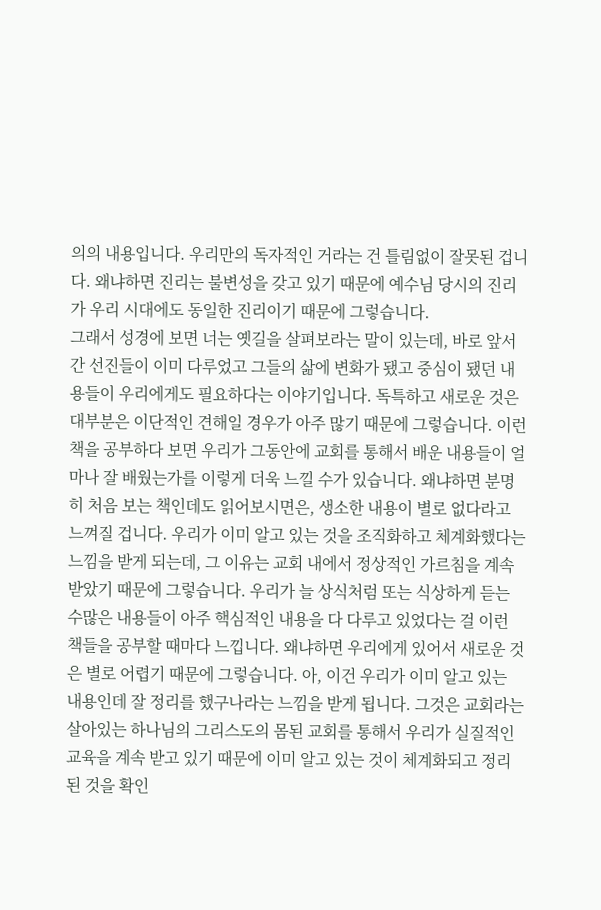의의 내용입니다. 우리만의 독자적인 거라는 건 틀림없이 잘못된 겁니다. 왜냐하면 진리는 불변성을 갖고 있기 때문에 예수님 당시의 진리가 우리 시대에도 동일한 진리이기 때문에 그렇습니다.
그래서 성경에 보면 너는 옛길을 살펴보라는 말이 있는데, 바로 앞서 간 선진들이 이미 다루었고 그들의 삶에 변화가 됐고 중심이 됐던 내용들이 우리에게도 필요하다는 이야기입니다. 독특하고 새로운 것은 대부분은 이단적인 견해일 경우가 아주 많기 때문에 그렇습니다. 이런 책을 공부하다 보면 우리가 그동안에 교회를 통해서 배운 내용들이 얼마나 잘 배웠는가를 이렇게 더욱 느낄 수가 있습니다. 왜냐하면 분명히 처음 보는 책인데도 읽어보시면은, 생소한 내용이 별로 없다라고 느껴질 겁니다. 우리가 이미 알고 있는 것을 조직화하고 체계화했다는 느낌을 받게 되는데, 그 이유는 교회 내에서 정상적인 가르침을 계속 받았기 때문에 그렇습니다. 우리가 늘 상식처럼 또는 식상하게 듣는 수많은 내용들이 아주 핵심적인 내용을 다 다루고 있었다는 걸 이런 책들을 공부할 때마다 느낍니다. 왜냐하면 우리에게 있어서 새로운 것은 별로 어렵기 때문에 그렇습니다. 아, 이건 우리가 이미 알고 있는 내용인데 잘 정리를 했구나라는 느낌을 받게 됩니다. 그것은 교회라는 살아있는 하나님의 그리스도의 몸된 교회를 통해서 우리가 실질적인 교육을 계속 받고 있기 때문에 이미 알고 있는 것이 체계화되고 정리된 것을 확인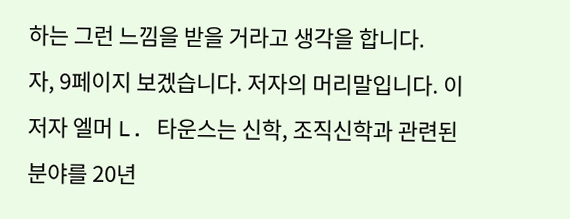하는 그런 느낌을 받을 거라고 생각을 합니다.
자, 9페이지 보겠습니다. 저자의 머리말입니다. 이 저자 엘머 L. 타운스는 신학, 조직신학과 관련된 분야를 20년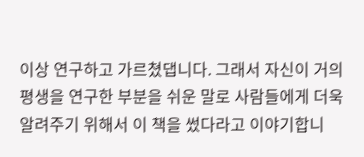이상 연구하고 가르쳤댑니다. 그래서 자신이 거의 평생을 연구한 부분을 쉬운 말로 사람들에게 더욱 알려주기 위해서 이 책을 썼다라고 이야기합니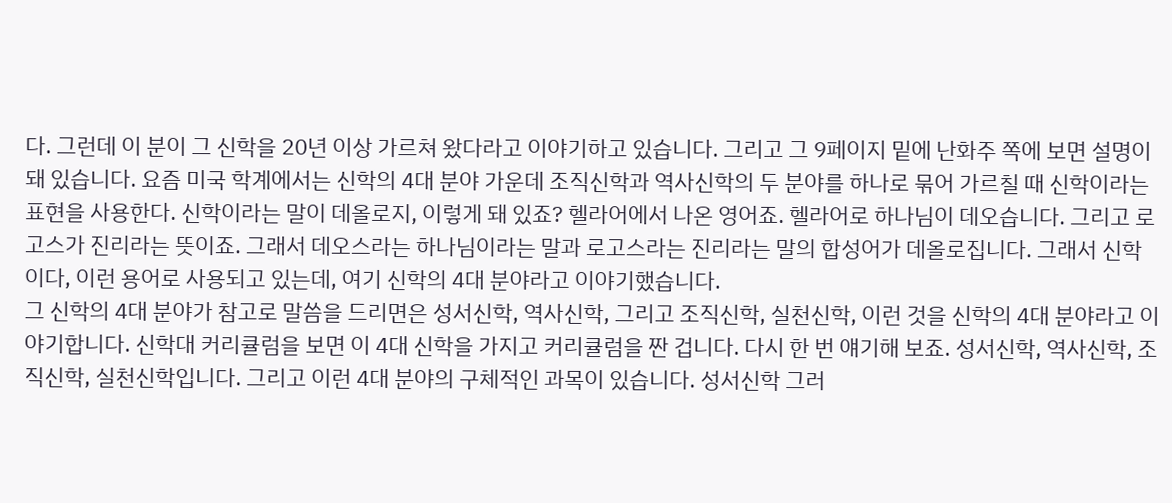다. 그런데 이 분이 그 신학을 20년 이상 가르쳐 왔다라고 이야기하고 있습니다. 그리고 그 9페이지 밑에 난화주 쪽에 보면 설명이 돼 있습니다. 요즘 미국 학계에서는 신학의 4대 분야 가운데 조직신학과 역사신학의 두 분야를 하나로 묶어 가르칠 때 신학이라는 표현을 사용한다. 신학이라는 말이 데올로지, 이렇게 돼 있죠? 헬라어에서 나온 영어죠. 헬라어로 하나님이 데오습니다. 그리고 로고스가 진리라는 뜻이죠. 그래서 데오스라는 하나님이라는 말과 로고스라는 진리라는 말의 합성어가 데올로집니다. 그래서 신학이다, 이런 용어로 사용되고 있는데, 여기 신학의 4대 분야라고 이야기했습니다.
그 신학의 4대 분야가 참고로 말씀을 드리면은 성서신학, 역사신학, 그리고 조직신학, 실천신학, 이런 것을 신학의 4대 분야라고 이야기합니다. 신학대 커리큘럼을 보면 이 4대 신학을 가지고 커리큘럼을 짠 겁니다. 다시 한 번 얘기해 보죠. 성서신학, 역사신학, 조직신학, 실천신학입니다. 그리고 이런 4대 분야의 구체적인 과목이 있습니다. 성서신학 그러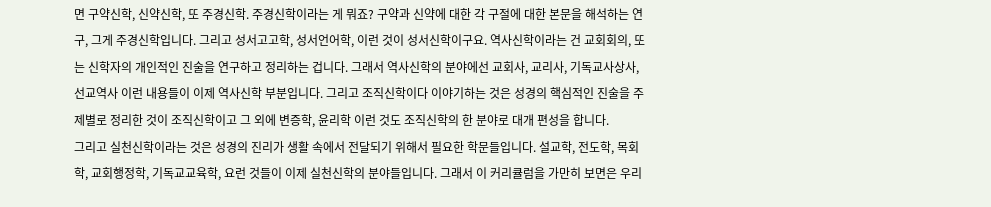면 구약신학, 신약신학, 또 주경신학. 주경신학이라는 게 뭐죠? 구약과 신약에 대한 각 구절에 대한 본문을 해석하는 연구, 그게 주경신학입니다. 그리고 성서고고학, 성서언어학, 이런 것이 성서신학이구요. 역사신학이라는 건 교회회의, 또는 신학자의 개인적인 진술을 연구하고 정리하는 겁니다. 그래서 역사신학의 분야에선 교회사, 교리사, 기독교사상사, 선교역사 이런 내용들이 이제 역사신학 부분입니다. 그리고 조직신학이다 이야기하는 것은 성경의 핵심적인 진술을 주제별로 정리한 것이 조직신학이고 그 외에 변증학, 윤리학 이런 것도 조직신학의 한 분야로 대개 편성을 합니다.
그리고 실천신학이라는 것은 성경의 진리가 생활 속에서 전달되기 위해서 필요한 학문들입니다. 설교학, 전도학, 목회학, 교회행정학, 기독교교육학, 요런 것들이 이제 실천신학의 분야들입니다. 그래서 이 커리큘럼을 가만히 보면은 우리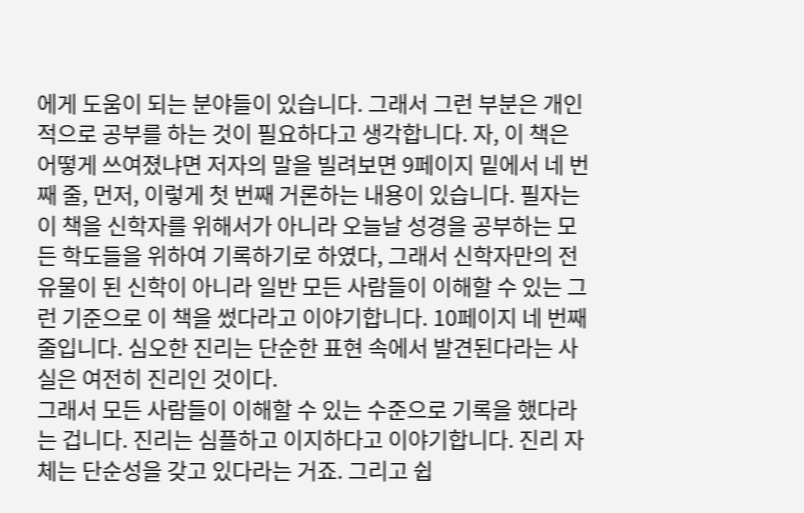에게 도움이 되는 분야들이 있습니다. 그래서 그런 부분은 개인적으로 공부를 하는 것이 필요하다고 생각합니다. 자, 이 책은 어떻게 쓰여졌냐면 저자의 말을 빌려보면 9페이지 밑에서 네 번째 줄, 먼저, 이렇게 첫 번째 거론하는 내용이 있습니다. 필자는 이 책을 신학자를 위해서가 아니라 오늘날 성경을 공부하는 모든 학도들을 위하여 기록하기로 하였다, 그래서 신학자만의 전유물이 된 신학이 아니라 일반 모든 사람들이 이해할 수 있는 그런 기준으로 이 책을 썼다라고 이야기합니다. 10페이지 네 번째 줄입니다. 심오한 진리는 단순한 표현 속에서 발견된다라는 사실은 여전히 진리인 것이다.
그래서 모든 사람들이 이해할 수 있는 수준으로 기록을 했다라는 겁니다. 진리는 심플하고 이지하다고 이야기합니다. 진리 자체는 단순성을 갖고 있다라는 거죠. 그리고 쉽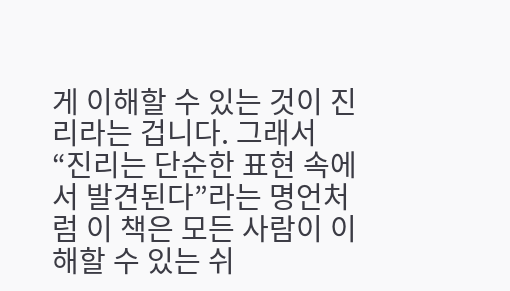게 이해할 수 있는 것이 진리라는 겁니다. 그래서 “진리는 단순한 표현 속에서 발견된다”라는 명언처럼 이 책은 모든 사람이 이해할 수 있는 쉬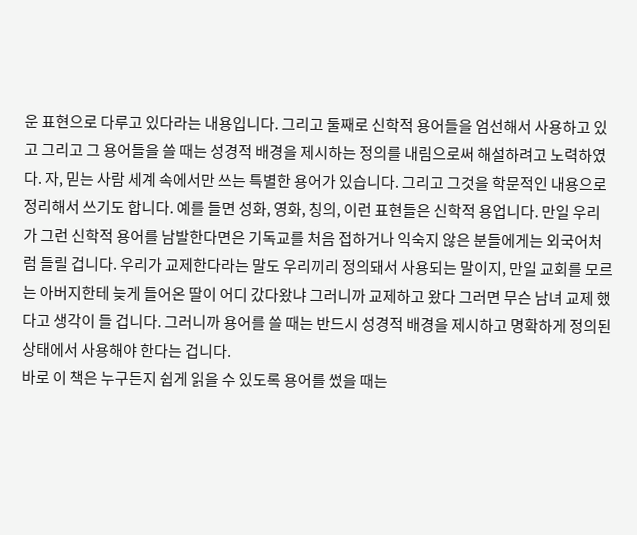운 표현으로 다루고 있다라는 내용입니다. 그리고 둘째로 신학적 용어들을 엄선해서 사용하고 있고 그리고 그 용어들을 쓸 때는 성경적 배경을 제시하는 정의를 내림으로써 해설하려고 노력하였다. 자, 믿는 사람 세계 속에서만 쓰는 특별한 용어가 있습니다. 그리고 그것을 학문적인 내용으로 정리해서 쓰기도 합니다. 예를 들면 성화, 영화, 칭의, 이런 표현들은 신학적 용업니다. 만일 우리가 그런 신학적 용어를 남발한다면은 기독교를 처음 접하거나 익숙지 않은 분들에게는 외국어처럼 들릴 겁니다. 우리가 교제한다라는 말도 우리끼리 정의돼서 사용되는 말이지, 만일 교회를 모르는 아버지한테 늦게 들어온 딸이 어디 갔다왔냐 그러니까 교제하고 왔다 그러면 무슨 남녀 교제 했다고 생각이 들 겁니다. 그러니까 용어를 쓸 때는 반드시 성경적 배경을 제시하고 명확하게 정의된 상태에서 사용해야 한다는 겁니다.
바로 이 책은 누구든지 쉽게 읽을 수 있도록 용어를 썼을 때는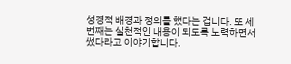성경적 배경과 정의를 했다는 겁니다. 또 세 번째는 실천적인 내용이 되도록 노력하면서 썼다라고 이야기합니다.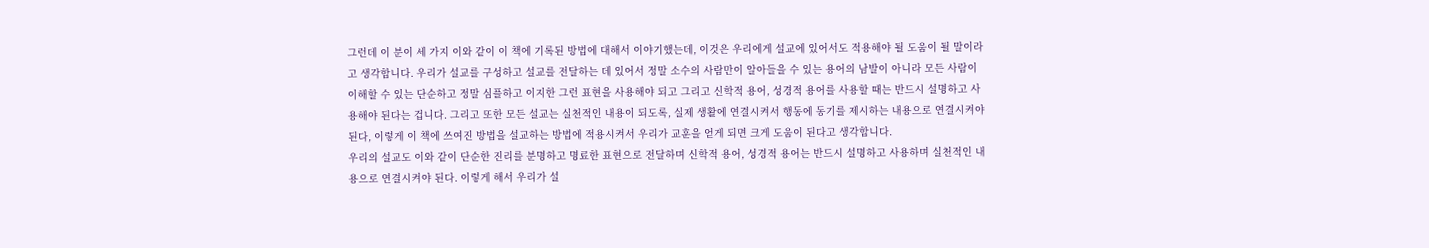그런데 이 분이 세 가지 이와 같이 이 책에 기록된 방법에 대해서 이야기했는데, 이것은 우리에게 설교에 있어서도 적용해야 될 도움이 될 말이라고 생각합니다. 우리가 설교를 구성하고 설교를 전달하는 데 있어서 정말 소수의 사람만이 알아들을 수 있는 용어의 남발이 아니라 모든 사람이 이해할 수 있는 단순하고 정말 심플하고 이지한 그런 표현을 사용해야 되고 그리고 신학적 용어, 성경적 용어를 사용할 때는 반드시 설명하고 사용해야 된다는 겁니다. 그리고 또한 모든 설교는 실천적인 내용이 되도록, 실제 생활에 연결시켜서 행동에 동기를 제시하는 내용으로 연결시켜야 된다, 이렇게 이 책에 쓰여진 방법을 설교하는 방법에 적용시켜서 우리가 교훈을 얻게 되면 크게 도움이 된다고 생각합니다.
우리의 설교도 이와 같이 단순한 진리를 분명하고 명료한 표현으로 전달하며 신학적 용어, 성경적 용어는 반드시 설명하고 사용하며 실천적인 내용으로 연결시켜야 된다. 이렇게 해서 우리가 설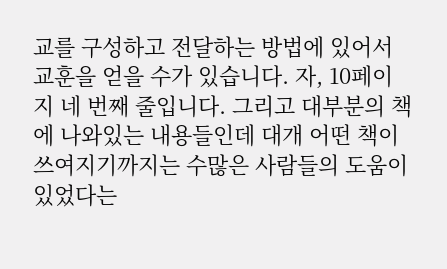교를 구성하고 전달하는 방법에 있어서 교훈을 얻을 수가 있습니다. 자, 10페이지 네 번째 줄입니다. 그리고 대부분의 책에 나와있는 내용들인데 대개 어떤 책이 쓰여지기까지는 수많은 사람들의 도움이 있었다는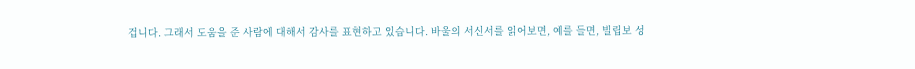겁니다. 그래서 도움을 준 사람에 대해서 감사를 표현하고 있습니다. 바울의 서신서를 읽어보면, 예를 들면, 빌립보 성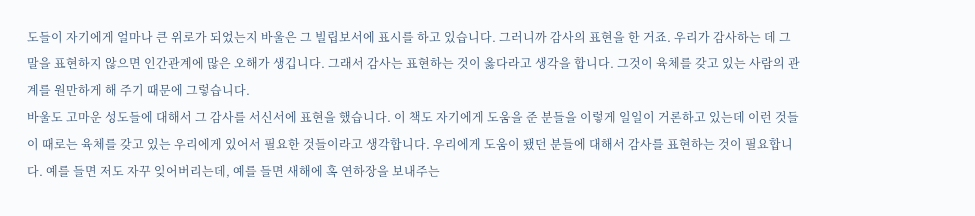도들이 자기에게 얼마나 큰 위로가 되었는지 바울은 그 빌립보서에 표시를 하고 있습니다. 그러니까 감사의 표현을 한 거죠. 우리가 감사하는 데 그 말을 표현하지 않으면 인간관계에 많은 오해가 생깁니다. 그래서 감사는 표현하는 것이 옳다라고 생각을 합니다. 그것이 육체를 갖고 있는 사람의 관계를 원만하게 해 주기 때문에 그렇습니다.
바울도 고마운 성도들에 대해서 그 감사를 서신서에 표현을 했습니다. 이 책도 자기에게 도움을 준 분들을 이렇게 일일이 거론하고 있는데 이런 것들이 때로는 육체를 갖고 있는 우리에게 있어서 필요한 것들이라고 생각합니다. 우리에게 도움이 됐던 분들에 대해서 감사를 표현하는 것이 필요합니다. 예를 들면 저도 자꾸 잊어버리는데, 예를 들면 새해에 혹 연하장을 보내주는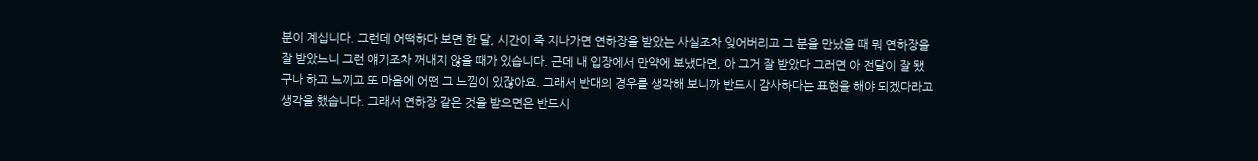분이 계십니다. 그런데 어떡하다 보면 한 달, 시간이 죽 지나가면 연하장을 받았는 사실조차 잊어버리고 그 분을 만났을 때 뭐 연하장을 잘 받았느니 그런 얘기조차 꺼내지 않을 때가 있습니다. 근데 내 입장에서 만약에 보냈다면, 아 그거 잘 받았다 그러면 아 전달이 잘 됐구나 하고 느끼고 또 마음에 어떤 그 느낌이 있잖아요. 그래서 반대의 경우를 생각해 보니까 반드시 감사하다는 표현을 해야 되겠다라고 생각을 했습니다. 그래서 연하장 같은 것을 받으면은 반드시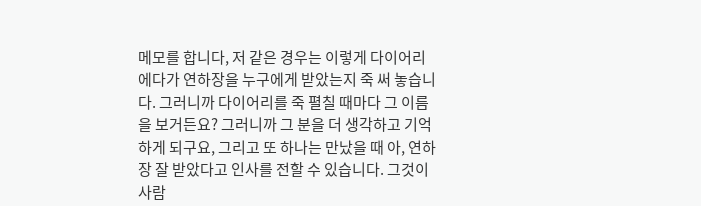메모를 합니다, 저 같은 경우는 이렇게 다이어리에다가 연하장을 누구에게 받았는지 죽 써 놓습니다. 그러니까 다이어리를 죽 펼칠 때마다 그 이름을 보거든요? 그러니까 그 분을 더 생각하고 기억하게 되구요, 그리고 또 하나는 만났을 때 아, 연하장 잘 받았다고 인사를 전할 수 있습니다. 그것이 사람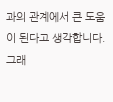과의 관계에서 큰 도움이 된다고 생각합니다. 그래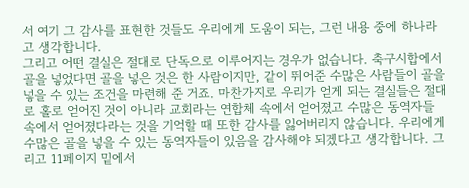서 여기 그 감사를 표현한 것들도 우리에게 도움이 되는, 그런 내용 중에 하나라고 생각합니다.
그리고 어떤 결실은 절대로 단독으로 이루어지는 경우가 없습니다. 축구시합에서 골을 넣었다면 골을 넣은 것은 한 사람이지만, 같이 뛰어준 수많은 사람들이 골을 넣을 수 있는 조건을 마련해 준 거죠. 마찬가지로 우리가 얻게 되는 결실들은 절대로 홀로 얻어진 것이 아니라 교회라는 연합체 속에서 얻어졌고 수많은 동역자들 속에서 얻어졌다라는 것을 기억할 때 또한 감사를 잃어버리지 않습니다. 우리에게 수많은 골을 넣을 수 있는 동역자들이 있음을 감사해야 되겠다고 생각합니다. 그리고 11페이지 밑에서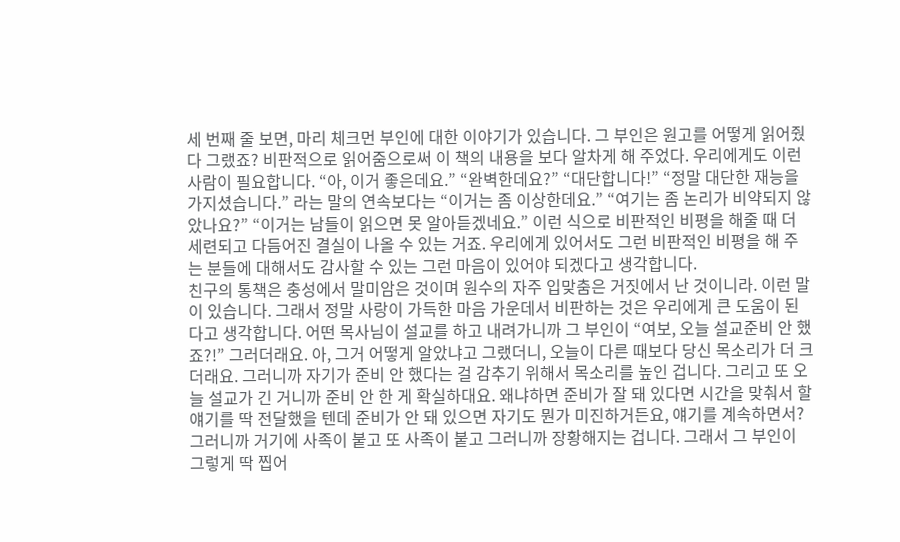세 번째 줄 보면, 마리 체크먼 부인에 대한 이야기가 있습니다. 그 부인은 원고를 어떻게 읽어줬다 그랬죠? 비판적으로 읽어줌으로써 이 책의 내용을 보다 알차게 해 주었다. 우리에게도 이런 사람이 필요합니다. “아, 이거 좋은데요.” “완벽한데요?” “대단합니다!” “정말 대단한 재능을 가지셨습니다.” 라는 말의 연속보다는 “이거는 좀 이상한데요.” “여기는 좀 논리가 비약되지 않았나요?” “이거는 남들이 읽으면 못 알아듣겠네요.” 이런 식으로 비판적인 비평을 해줄 때 더 세련되고 다듬어진 결실이 나올 수 있는 거죠. 우리에게 있어서도 그런 비판적인 비평을 해 주는 분들에 대해서도 감사할 수 있는 그런 마음이 있어야 되겠다고 생각합니다.
친구의 통책은 충성에서 말미암은 것이며 원수의 자주 입맞춤은 거짓에서 난 것이니라. 이런 말이 있습니다. 그래서 정말 사랑이 가득한 마음 가운데서 비판하는 것은 우리에게 큰 도움이 된다고 생각합니다. 어떤 목사님이 설교를 하고 내려가니까 그 부인이 “여보, 오늘 설교준비 안 했죠?!” 그러더래요. 아, 그거 어떻게 알았냐고 그랬더니, 오늘이 다른 때보다 당신 목소리가 더 크더래요. 그러니까 자기가 준비 안 했다는 걸 감추기 위해서 목소리를 높인 겁니다. 그리고 또 오늘 설교가 긴 거니까 준비 안 한 게 확실하대요. 왜냐하면 준비가 잘 돼 있다면 시간을 맞춰서 할 얘기를 딱 전달했을 텐데 준비가 안 돼 있으면 자기도 뭔가 미진하거든요, 얘기를 계속하면서? 그러니까 거기에 사족이 붙고 또 사족이 붙고 그러니까 장황해지는 겁니다. 그래서 그 부인이 그렇게 딱 찝어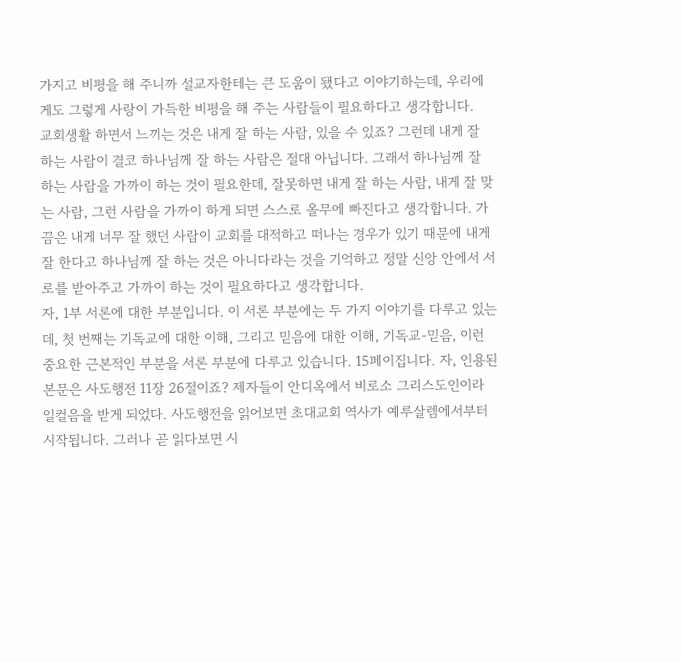가지고 비평을 해 주니까 설교자한테는 큰 도움이 됐다고 이야기하는데, 우리에게도 그렇게 사랑이 가득한 비평을 해 주는 사람들이 필요하다고 생각합니다.
교회생활 하면서 느끼는 것은 내게 잘 하는 사람, 있을 수 있죠? 그런데 내게 잘 하는 사람이 결코 하나님께 잘 하는 사람은 절대 아닙니다. 그래서 하나님께 잘 하는 사람을 가까이 하는 것이 필요한데, 잘못하면 내게 잘 하는 사람, 내게 잘 맞는 사람, 그런 사람을 가까이 하게 되면 스스로 올무에 빠진다고 생각합니다. 가끔은 내게 너무 잘 했던 사람이 교회를 대적하고 떠나는 경우가 있기 때문에 내게 잘 한다고 하나님께 잘 하는 것은 아니다라는 것을 기억하고 정말 신앙 안에서 서로를 받아주고 가까이 하는 것이 필요하다고 생각합니다.
자, 1부 서론에 대한 부분입니다. 이 서론 부분에는 두 가지 이야기를 다루고 있는데, 첫 번째는 기독교에 대한 이해, 그리고 믿음에 대한 이해, 기독교-믿음, 이런 중요한 근본적인 부분을 서론 부분에 다루고 있습니다. 15페이집니다. 자, 인용된 본문은 사도행전 11장 26절이죠? 제자들이 안디옥에서 비로소 그리스도인이라 일컬음을 받게 되었다. 사도행전을 읽어보면 초대교회 역사가 예루살렘에서부터 시작됩니다. 그러나 곧 읽다보면 시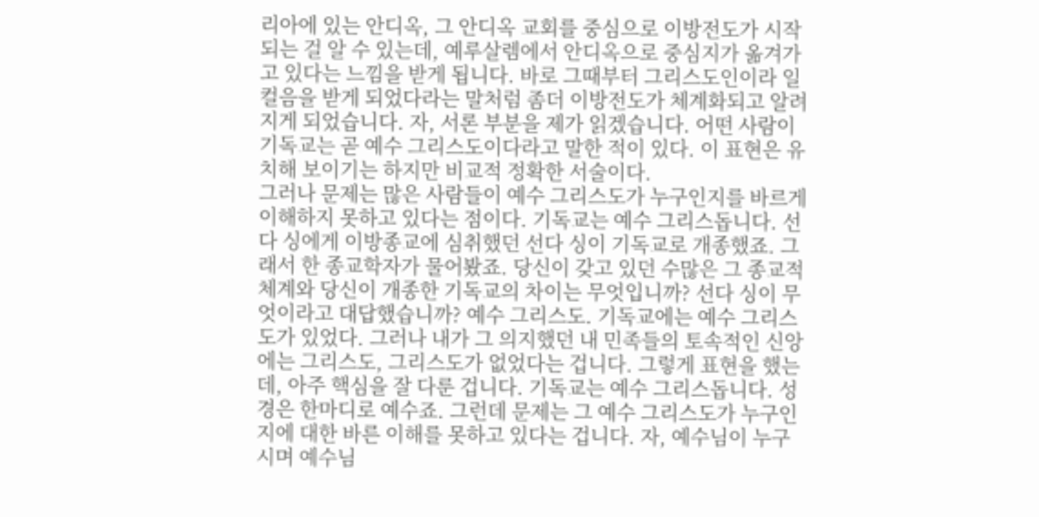리아에 있는 안디옥, 그 안디옥 교회를 중심으로 이방전도가 시작되는 걸 알 수 있는데, 예루살렘에서 안디옥으로 중심지가 옮겨가고 있다는 느낌을 받게 됩니다. 바로 그때부터 그리스도인이라 일컬음을 받게 되었다라는 말처럼 좀더 이방전도가 체계화되고 알려지게 되었습니다. 자, 서론 부분을 제가 읽겠습니다. 어떤 사람이 기독교는 곧 예수 그리스도이다라고 말한 적이 있다. 이 표현은 유치해 보이기는 하지만 비교적 정확한 서술이다.
그러나 문제는 많은 사람들이 예수 그리스도가 누구인지를 바르게 이해하지 못하고 있다는 점이다. 기독교는 예수 그리스돕니다. 선다 싱에게 이방종교에 심취했던 선다 싱이 기독교로 개종했죠. 그래서 한 종교학자가 물어봤죠. 당신이 갖고 있던 수많은 그 종교적 체계와 당신이 개종한 기독교의 차이는 무엇입니까? 선다 싱이 무엇이라고 대답했습니까? 예수 그리스도. 기독교에는 예수 그리스도가 있었다. 그러나 내가 그 의지했던 내 민족들의 토속적인 신앙에는 그리스도, 그리스도가 없었다는 겁니다. 그렇게 표현을 했는데, 아주 핵심을 잘 다룬 겁니다. 기독교는 예수 그리스돕니다. 성경은 한마디로 예수죠. 그런데 문제는 그 예수 그리스도가 누구인지에 대한 바른 이해를 못하고 있다는 겁니다. 자, 예수님이 누구시며 예수님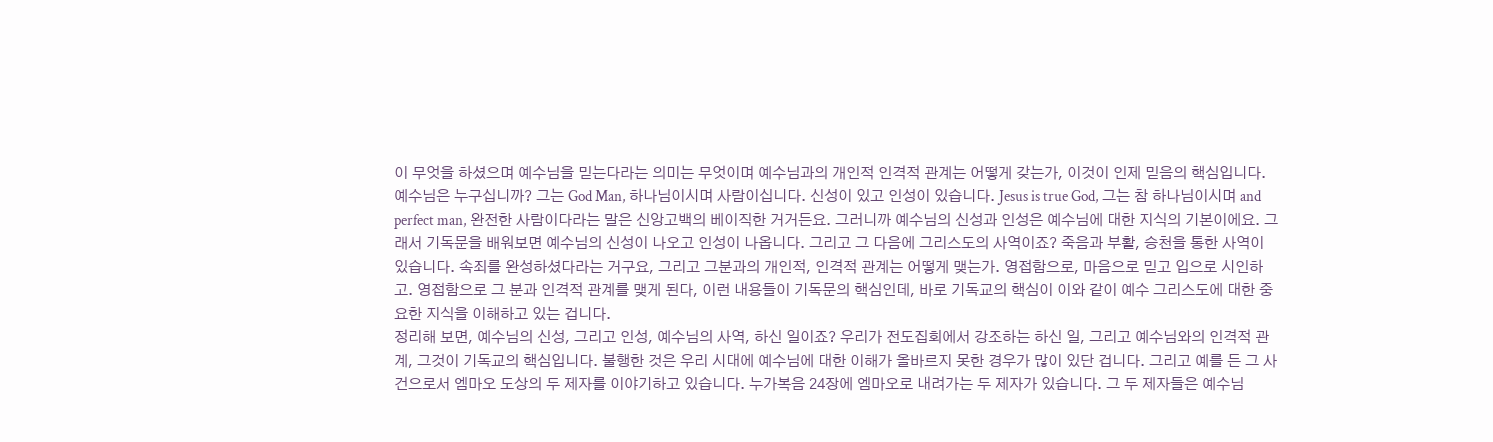이 무엇을 하셨으며 예수님을 믿는다라는 의미는 무엇이며 예수님과의 개인적 인격적 관계는 어떻게 갖는가, 이것이 인제 믿음의 핵심입니다.
예수님은 누구십니까? 그는 God Man, 하나님이시며 사람이십니다. 신성이 있고 인성이 있습니다. Jesus is true God, 그는 참 하나님이시며 and perfect man, 완전한 사람이다라는 말은 신앙고백의 베이직한 거거든요. 그러니까 예수님의 신성과 인성은 예수님에 대한 지식의 기본이에요. 그래서 기독문을 배워보면 예수님의 신성이 나오고 인성이 나옵니다. 그리고 그 다음에 그리스도의 사역이죠? 죽음과 부활, 승천을 통한 사역이 있습니다. 속죄를 완성하셨다라는 거구요, 그리고 그분과의 개인적, 인격적 관계는 어떻게 맺는가. 영접함으로, 마음으로 믿고 입으로 시인하고. 영접함으로 그 분과 인격적 관계를 맺게 된다, 이런 내용들이 기독문의 핵심인데, 바로 기독교의 핵심이 이와 같이 예수 그리스도에 대한 중요한 지식을 이해하고 있는 겁니다.
정리해 보면, 예수님의 신성, 그리고 인성, 예수님의 사역, 하신 일이죠? 우리가 전도집회에서 강조하는 하신 일, 그리고 예수님와의 인격적 관계, 그것이 기독교의 핵심입니다. 불행한 것은 우리 시대에 예수님에 대한 이해가 올바르지 못한 경우가 많이 있단 겁니다. 그리고 예를 든 그 사건으로서 엠마오 도상의 두 제자를 이야기하고 있습니다. 누가복음 24장에 엠마오로 내려가는 두 제자가 있습니다. 그 두 제자들은 예수님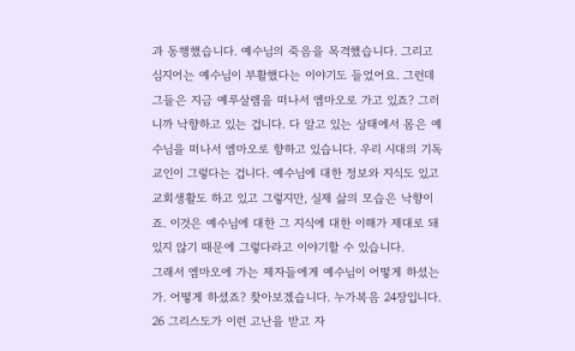과 동행했습니다. 예수님의 죽음을 목격했습니다. 그리고 심지어는 예수님이 부활했다는 이야기도 들었어요. 그런데 그들은 지금 예루살렘을 떠나서 엠마오로 가고 있죠? 그러니까 낙향하고 있는 겁니다. 다 알고 있는 상태에서 몸은 예수님을 떠나서 엠마오로 향하고 있습니다. 우리 시대의 기독교인이 그렇다는 겁니다. 예수님에 대한 정보와 지식도 있고 교회생활도 하고 있고 그렇지만, 실제 삶의 모습은 낙향이죠. 이것은 예수님에 대한 그 지식에 대한 이해가 제대로 돼있지 않기 때문에 그렇다라고 이야기할 수 있습니다.
그래서 엠마오에 가는 제자들에게 예수님이 어떻게 하셨는가. 어떻게 하셨죠? 찾아보겠습니다. 누가복음 24장입니다.
26 그리스도가 이런 고난을 받고 자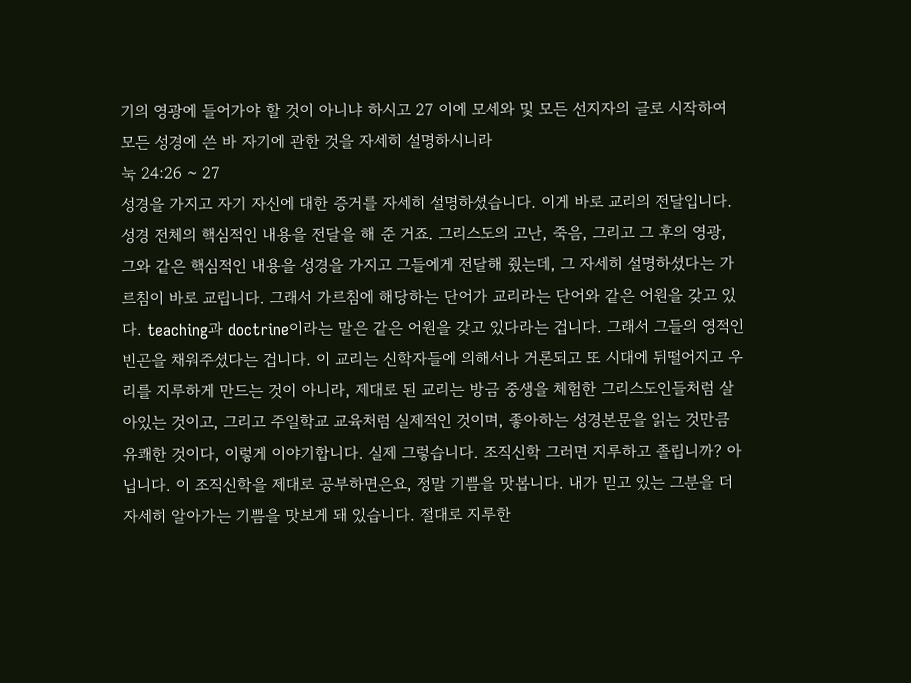기의 영광에 들어가야 할 것이 아니냐 하시고 27 이에 모세와 및 모든 선지자의 글로 시작하여 모든 성경에 쓴 바 자기에 관한 것을 자세히 설명하시니라
눅 24:26 ~ 27
성경을 가지고 자기 자신에 대한 증거를 자세히 설명하셨습니다. 이게 바로 교리의 전달입니다. 성경 전체의 핵심적인 내용을 전달을 해 준 거죠. 그리스도의 고난, 죽음, 그리고 그 후의 영광, 그와 같은 핵심적인 내용을 성경을 가지고 그들에게 전달해 줬는데, 그 자세히 설명하셨다는 가르침이 바로 교립니다. 그래서 가르침에 해당하는 단어가 교리라는 단어와 같은 어원을 갖고 있다. teaching과 doctrine이라는 말은 같은 어원을 갖고 있다라는 겁니다. 그래서 그들의 영적인 빈곤을 채워주셨다는 겁니다. 이 교리는 신학자들에 의해서나 거론되고 또 시대에 뒤떨어지고 우리를 지루하게 만드는 것이 아니라, 제대로 된 교리는 방금 중생을 체험한 그리스도인들처럼 살아있는 것이고, 그리고 주일학교 교육처럼 실제적인 것이며, 좋아하는 성경본문을 읽는 것만큼 유쾌한 것이다, 이렇게 이야기합니다. 실제 그렇습니다. 조직신학 그러면 지루하고 졸립니까? 아닙니다. 이 조직신학을 제대로 공부하면은요, 정말 기쁨을 맛봅니다. 내가 믿고 있는 그분을 더 자세히 알아가는 기쁨을 맛보게 돼 있습니다. 절대로 지루한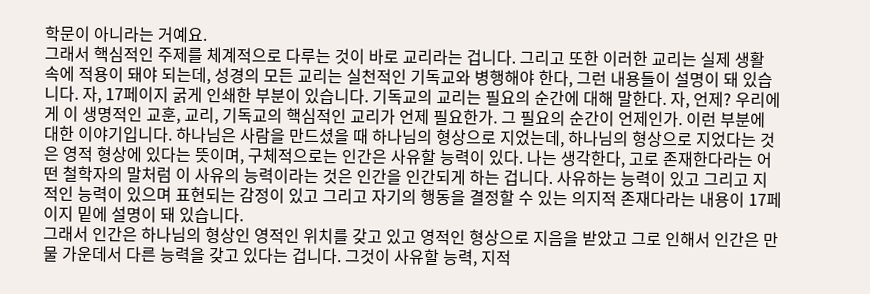학문이 아니라는 거예요.
그래서 핵심적인 주제를 체계적으로 다루는 것이 바로 교리라는 겁니다. 그리고 또한 이러한 교리는 실제 생활 속에 적용이 돼야 되는데, 성경의 모든 교리는 실천적인 기독교와 병행해야 한다, 그런 내용들이 설명이 돼 있습니다. 자, 17페이지 굵게 인쇄한 부분이 있습니다. 기독교의 교리는 필요의 순간에 대해 말한다. 자, 언제? 우리에게 이 생명적인 교훈, 교리, 기독교의 핵심적인 교리가 언제 필요한가. 그 필요의 순간이 언제인가. 이런 부분에 대한 이야기입니다. 하나님은 사람을 만드셨을 때 하나님의 형상으로 지었는데, 하나님의 형상으로 지었다는 것은 영적 형상에 있다는 뜻이며, 구체적으로는 인간은 사유할 능력이 있다. 나는 생각한다, 고로 존재한다라는 어떤 철학자의 말처럼 이 사유의 능력이라는 것은 인간을 인간되게 하는 겁니다. 사유하는 능력이 있고 그리고 지적인 능력이 있으며 표현되는 감정이 있고 그리고 자기의 행동을 결정할 수 있는 의지적 존재다라는 내용이 17페이지 밑에 설명이 돼 있습니다.
그래서 인간은 하나님의 형상인 영적인 위치를 갖고 있고 영적인 형상으로 지음을 받았고 그로 인해서 인간은 만물 가운데서 다른 능력을 갖고 있다는 겁니다. 그것이 사유할 능력, 지적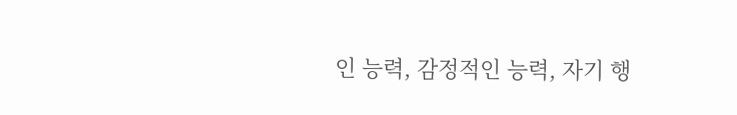인 능력, 감정적인 능력, 자기 행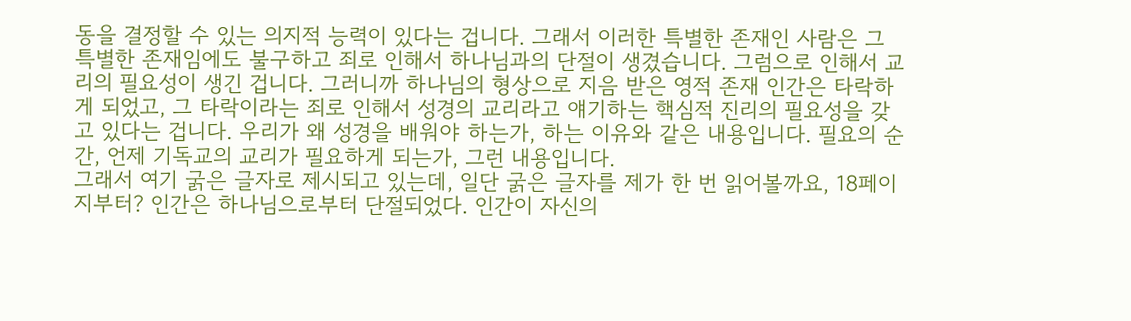동을 결정할 수 있는 의지적 능력이 있다는 겁니다. 그래서 이러한 특별한 존재인 사람은 그 특별한 존재임에도 불구하고 죄로 인해서 하나님과의 단절이 생겼습니다. 그럼으로 인해서 교리의 필요성이 생긴 겁니다. 그러니까 하나님의 형상으로 지음 받은 영적 존재 인간은 타락하게 되었고, 그 타락이라는 죄로 인해서 성경의 교리라고 얘기하는 핵심적 진리의 필요성을 갖고 있다는 겁니다. 우리가 왜 성경을 배워야 하는가, 하는 이유와 같은 내용입니다. 필요의 순간, 언제 기독교의 교리가 필요하게 되는가, 그런 내용입니다.
그래서 여기 굵은 글자로 제시되고 있는데, 일단 굵은 글자를 제가 한 번 읽어볼까요, 18페이지부터? 인간은 하나님으로부터 단절되었다. 인간이 자신의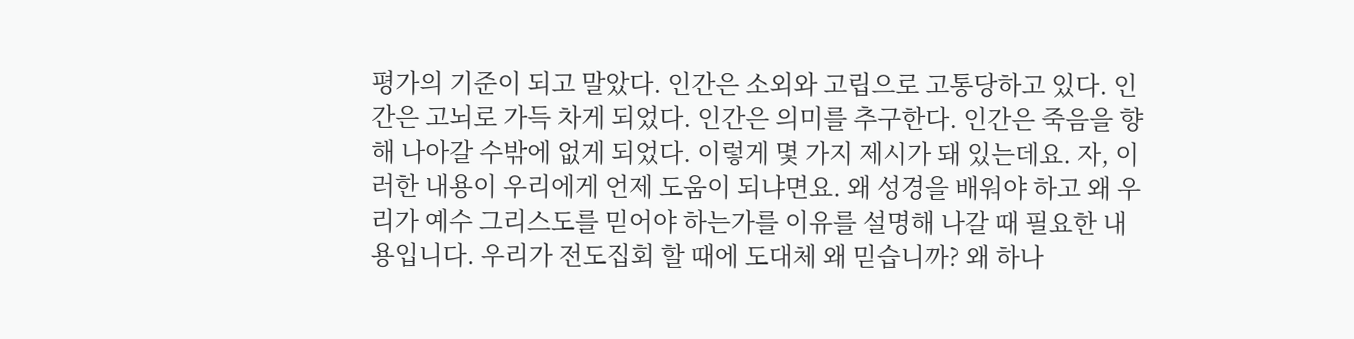평가의 기준이 되고 말았다. 인간은 소외와 고립으로 고통당하고 있다. 인간은 고뇌로 가득 차게 되었다. 인간은 의미를 추구한다. 인간은 죽음을 향해 나아갈 수밖에 없게 되었다. 이렇게 몇 가지 제시가 돼 있는데요. 자, 이러한 내용이 우리에게 언제 도움이 되냐면요. 왜 성경을 배워야 하고 왜 우리가 예수 그리스도를 믿어야 하는가를 이유를 설명해 나갈 때 필요한 내용입니다. 우리가 전도집회 할 때에 도대체 왜 믿습니까? 왜 하나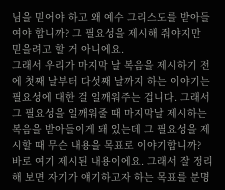님을 믿어야 하고 왜 예수 그리스도를 받아들여야 합니까? 그 필요성을 제시해 줘야지만 믿을려고 할 거 아니에요.
그래서 우리가 마지막 날 복음을 제시하기 전에 첫째 날부터 다섯째 날까지 하는 이야기는 필요성에 대한 걸 일깨워주는 겁니다. 그래서 그 필요성을 일깨워줄 때 마지막날 제시하는 복음을 받아들이게 돼 있는데 그 필요성을 제시할 때 무슨 내용을 목표로 이야기합니까? 바로 여기 제시된 내용이에요. 그래서 잘 정리해 보면 자기가 얘기하고자 하는 목표를 분명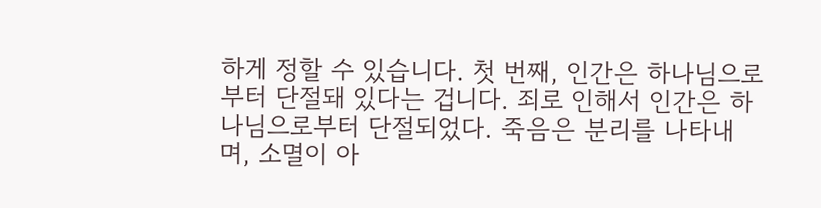하게 정할 수 있습니다. 첫 번째, 인간은 하나님으로부터 단절돼 있다는 겁니다. 죄로 인해서 인간은 하나님으로부터 단절되었다. 죽음은 분리를 나타내며, 소멸이 아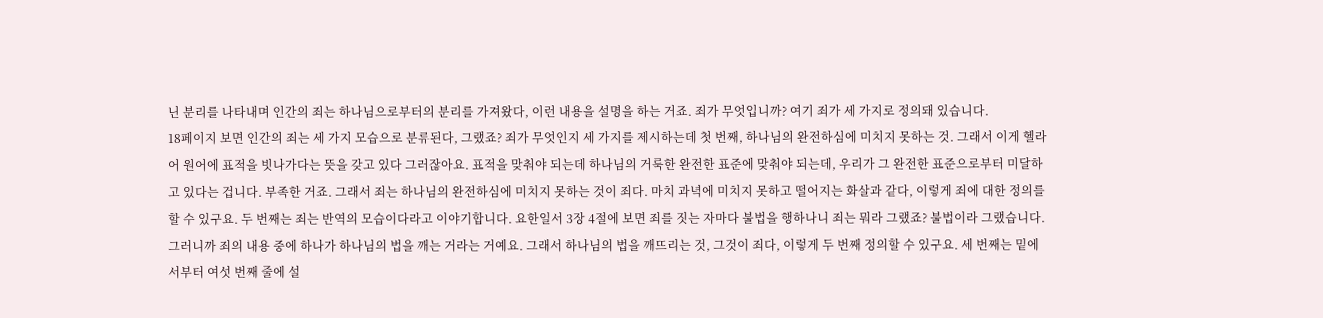닌 분리를 나타내며 인간의 죄는 하나님으로부터의 분리를 가져왔다, 이런 내용을 설명을 하는 거죠. 죄가 무엇입니까? 여기 죄가 세 가지로 정의돼 있습니다.
18페이지 보면 인간의 죄는 세 가지 모습으로 분류된다, 그랬죠? 죄가 무엇인지 세 가지를 제시하는데 첫 번째, 하나님의 완전하심에 미치지 못하는 것. 그래서 이게 헬라어 원어에 표적을 빗나가다는 뜻을 갖고 있다 그러잖아요. 표적을 맞춰야 되는데 하나님의 거룩한 완전한 표준에 맞춰야 되는데, 우리가 그 완전한 표준으로부터 미달하고 있다는 겁니다. 부족한 거죠. 그래서 죄는 하나님의 완전하심에 미치지 못하는 것이 죄다. 마치 과녁에 미치지 못하고 떨어지는 화살과 같다, 이렇게 죄에 대한 정의를 할 수 있구요. 두 번째는 죄는 반역의 모습이다라고 이야기합니다. 요한일서 3장 4절에 보면 죄를 짓는 자마다 불법을 행하나니 죄는 뭐라 그랬죠? 불법이라 그랬습니다. 그러니까 죄의 내용 중에 하나가 하나님의 법을 깨는 거라는 거예요. 그래서 하나님의 법을 깨뜨리는 것, 그것이 죄다, 이렇게 두 번째 정의할 수 있구요. 세 번째는 밑에서부터 여섯 번째 줄에 설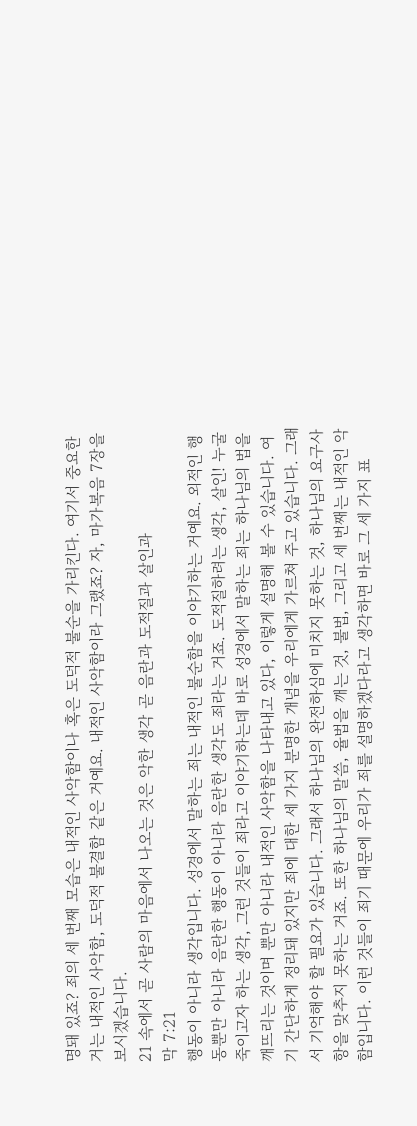명돼 있죠? 죄의 세 번째 모습은 내적인 사악함이나 혹은 도덕적 불순을 가리킨다. 여기서 중요한 거는 내적인 사악함, 도덕적 불결함 같은 거예요. 내적인 사악함이라 그랬죠? 자, 마가복음 7장을 보시겠습니다.
21 속에서 곧 사람의 마음에서 나오는 것은 악한 생각 곧 음란과 도적질과 살인과
막 7:21
행동이 아니라 생각입니다. 성경에서 말하는 죄는 내적인 불순함을 이야기하는 거예요. 외적인 행동뿐만 아니라 음란한 행동이 아니라 음란한 생각도 죄라는 거죠. 도적질하려는 생각, 살인! 누굴 죽이고자 하는 생각, 그런 것들이 죄라고 이야기하는데 바로 성경에서 말하는 죄는 하나님의 법을 깨뜨리는 것이며 뿐만 아니라 내적인 사악함을 나타내고 있다, 이렇게 설명해 볼 수 있습니다. 여기 간단하게 정리돼 있지만 죄에 대한 세 가지 분명한 개념을 우리에게 가르쳐 주고 있습니다. 그래서 기억해야 할 필요가 있습니다. 그래서 하나님의 완전하심에 미치지 못하는 것, 하나님의 요구사항을 맞추지 못하는 거죠. 또한 하나님의 말씀, 율법을 깨는 것, 불법, 그리고 세 번째는 내적인 악함입니다. 이런 것들이 죄기 때문에 우리가 죄를 설명하겠다라고 생각하면 바로 그 세 가지 표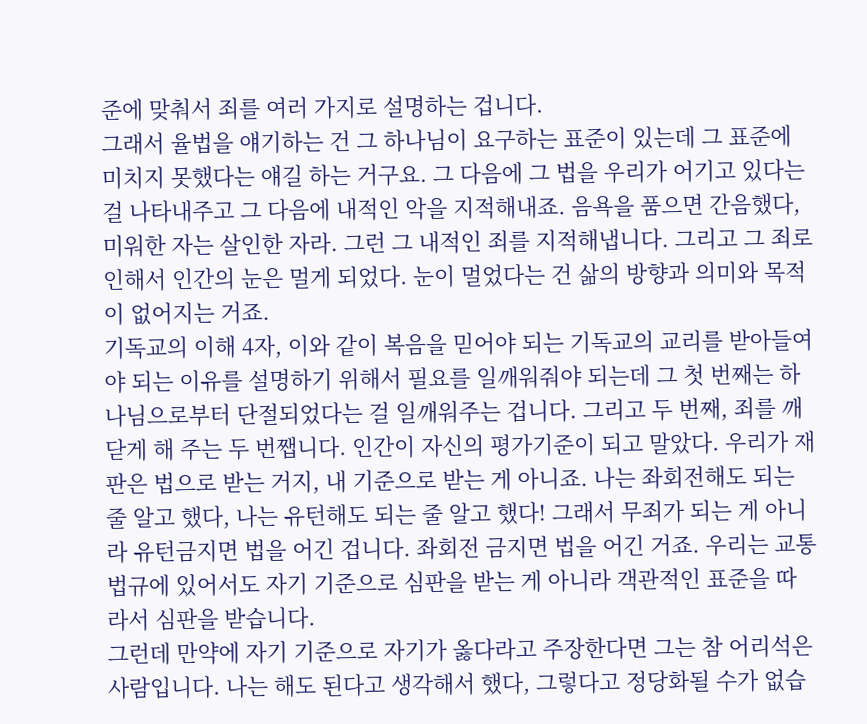준에 맞춰서 죄를 여러 가지로 설명하는 겁니다.
그래서 율법을 얘기하는 건 그 하나님이 요구하는 표준이 있는데 그 표준에 미치지 못했다는 얘길 하는 거구요. 그 다음에 그 법을 우리가 어기고 있다는 걸 나타내주고 그 다음에 내적인 악을 지적해내죠. 음욕을 품으면 간음했다, 미워한 자는 살인한 자라. 그런 그 내적인 죄를 지적해냅니다. 그리고 그 죄로 인해서 인간의 눈은 멀게 되었다. 눈이 멀었다는 건 삶의 방향과 의미와 목적이 없어지는 거죠.
기독교의 이해 4자, 이와 같이 복음을 믿어야 되는 기독교의 교리를 받아들여야 되는 이유를 설명하기 위해서 필요를 일깨워줘야 되는데 그 첫 번째는 하나님으로부터 단절되었다는 걸 일깨워주는 겁니다. 그리고 두 번째, 죄를 깨닫게 해 주는 두 번쨉니다. 인간이 자신의 평가기준이 되고 말았다. 우리가 재판은 법으로 받는 거지, 내 기준으로 받는 게 아니죠. 나는 좌회전해도 되는 줄 알고 했다, 나는 유턴해도 되는 줄 알고 했다! 그래서 무죄가 되는 게 아니라 유턴금지면 법을 어긴 겁니다. 좌회전 금지면 법을 어긴 거죠. 우리는 교통법규에 있어서도 자기 기준으로 심판을 받는 게 아니라 객관적인 표준을 따라서 심판을 받습니다.
그런데 만약에 자기 기준으로 자기가 옳다라고 주장한다면 그는 참 어리석은 사람입니다. 나는 해도 된다고 생각해서 했다, 그렇다고 정당화될 수가 없습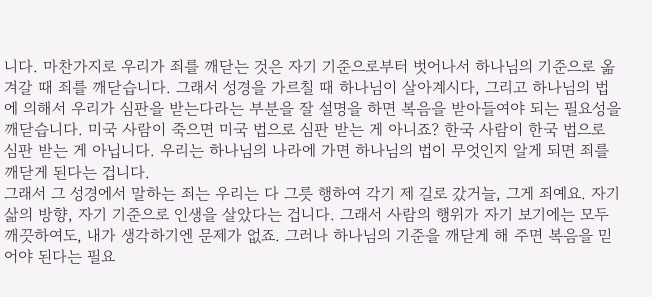니다. 마찬가지로 우리가 죄를 깨닫는 것은 자기 기준으로부터 벗어나서 하나님의 기준으로 옮겨갈 때 죄를 깨닫습니다. 그래서 성경을 가르칠 때 하나님이 살아계시다, 그리고 하나님의 법에 의해서 우리가 심판을 받는다라는 부분을 잘 설명을 하면 복음을 받아들여야 되는 필요성을 깨닫습니다. 미국 사람이 죽으면 미국 법으로 심판 받는 게 아니죠? 한국 사람이 한국 법으로 심판 받는 게 아닙니다. 우리는 하나님의 나라에 가면 하나님의 법이 무엇인지 알게 되면 죄를 깨닫게 된다는 겁니다.
그래서 그 성경에서 말하는 죄는 우리는 다 그릇 행하여 각기 제 길로 갔거늘, 그게 죄예요. 자기 삶의 방향, 자기 기준으로 인생을 살았다는 겁니다. 그래서 사람의 행위가 자기 보기에는 모두 깨끗하여도, 내가 생각하기엔 문제가 없죠. 그러나 하나님의 기준을 깨닫게 해 주면 복음을 믿어야 된다는 필요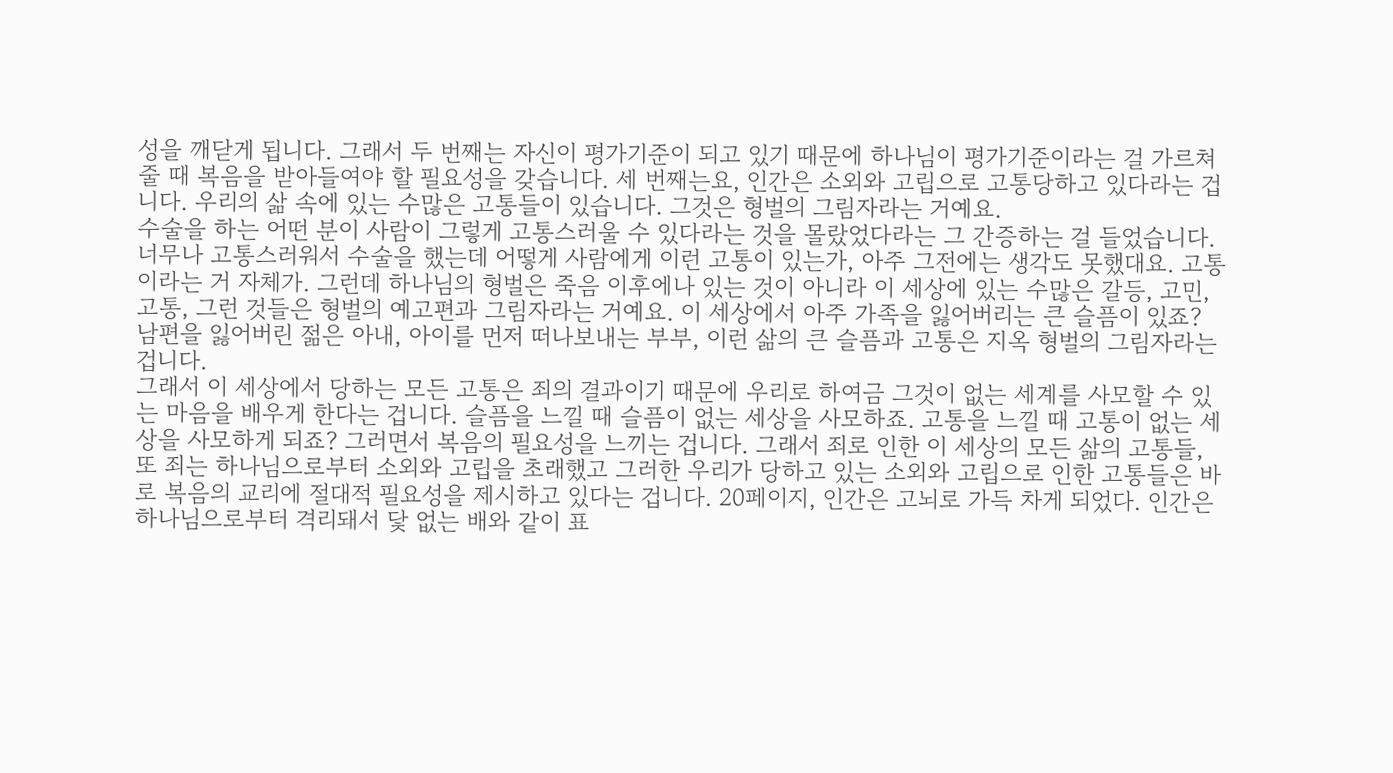성을 깨닫게 됩니다. 그래서 두 번째는 자신이 평가기준이 되고 있기 때문에 하나님이 평가기준이라는 걸 가르쳐 줄 때 복음을 받아들여야 할 필요성을 갖습니다. 세 번째는요, 인간은 소외와 고립으로 고통당하고 있다라는 겁니다. 우리의 삶 속에 있는 수많은 고통들이 있습니다. 그것은 형벌의 그림자라는 거예요.
수술을 하는 어떤 분이 사람이 그렇게 고통스러울 수 있다라는 것을 몰랐었다라는 그 간증하는 걸 들었습니다. 너무나 고통스러워서 수술을 했는데 어떻게 사람에게 이런 고통이 있는가, 아주 그전에는 생각도 못했대요. 고통이라는 거 자체가. 그런데 하나님의 형벌은 죽음 이후에나 있는 것이 아니라 이 세상에 있는 수많은 갈등, 고민, 고통, 그런 것들은 형벌의 예고편과 그림자라는 거예요. 이 세상에서 아주 가족을 잃어버리는 큰 슬픔이 있죠? 남편을 잃어버린 젊은 아내, 아이를 먼저 떠나보내는 부부, 이런 삶의 큰 슬픔과 고통은 지옥 형벌의 그림자라는 겁니다.
그래서 이 세상에서 당하는 모든 고통은 죄의 결과이기 때문에 우리로 하여금 그것이 없는 세계를 사모할 수 있는 마음을 배우게 한다는 겁니다. 슬픔을 느낄 때 슬픔이 없는 세상을 사모하죠. 고통을 느낄 때 고통이 없는 세상을 사모하게 되죠? 그러면서 복음의 필요성을 느끼는 겁니다. 그래서 죄로 인한 이 세상의 모든 삶의 고통들, 또 죄는 하나님으로부터 소외와 고립을 초래했고 그러한 우리가 당하고 있는 소외와 고립으로 인한 고통들은 바로 복음의 교리에 절대적 필요성을 제시하고 있다는 겁니다. 20페이지, 인간은 고뇌로 가득 차게 되었다. 인간은 하나님으로부터 격리돼서 닻 없는 배와 같이 표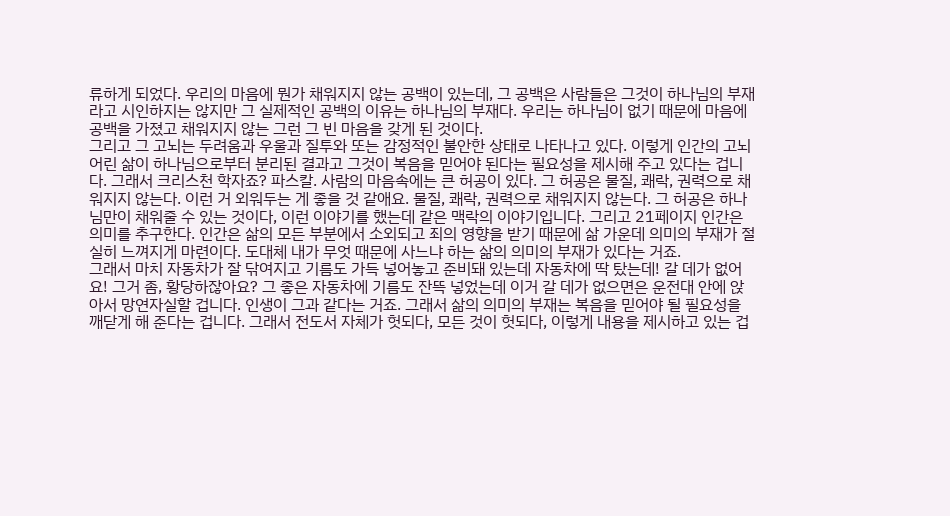류하게 되었다. 우리의 마음에 뭔가 채워지지 않는 공백이 있는데, 그 공백은 사람들은 그것이 하나님의 부재라고 시인하지는 않지만 그 실제적인 공백의 이유는 하나님의 부재다. 우리는 하나님이 없기 때문에 마음에 공백을 가졌고 채워지지 않는 그런 그 빈 마음을 갖게 된 것이다.
그리고 그 고뇌는 두려움과 우울과 질투와 또는 감정적인 불안한 상태로 나타나고 있다. 이렇게 인간의 고뇌 어린 삶이 하나님으로부터 분리된 결과고 그것이 복음을 믿어야 된다는 필요성을 제시해 주고 있다는 겁니다. 그래서 크리스천 학자죠? 파스칼. 사람의 마음속에는 큰 허공이 있다. 그 허공은 물질, 쾌락, 권력으로 채워지지 않는다. 이런 거 외워두는 게 좋을 것 같애요. 물질, 쾌락, 권력으로 채워지지 않는다. 그 허공은 하나님만이 채워줄 수 있는 것이다, 이런 이야기를 했는데 같은 맥락의 이야기입니다. 그리고 21페이지 인간은 의미를 추구한다. 인간은 삶의 모든 부분에서 소외되고 죄의 영향을 받기 때문에 삶 가운데 의미의 부재가 절실히 느껴지게 마련이다. 도대체 내가 무엇 때문에 사느냐 하는 삶의 의미의 부재가 있다는 거죠.
그래서 마치 자동차가 잘 닦여지고 기름도 가득 넣어놓고 준비돼 있는데 자동차에 딱 탔는데! 갈 데가 없어요! 그거 좀, 황당하잖아요? 그 좋은 자동차에 기름도 잔뜩 넣었는데 이거 갈 데가 없으면은 운전대 안에 앉아서 망연자실할 겁니다. 인생이 그과 같다는 거죠. 그래서 삶의 의미의 부재는 복음을 믿어야 될 필요성을 깨닫게 해 준다는 겁니다. 그래서 전도서 자체가 헛되다, 모든 것이 헛되다, 이렇게 내용을 제시하고 있는 겁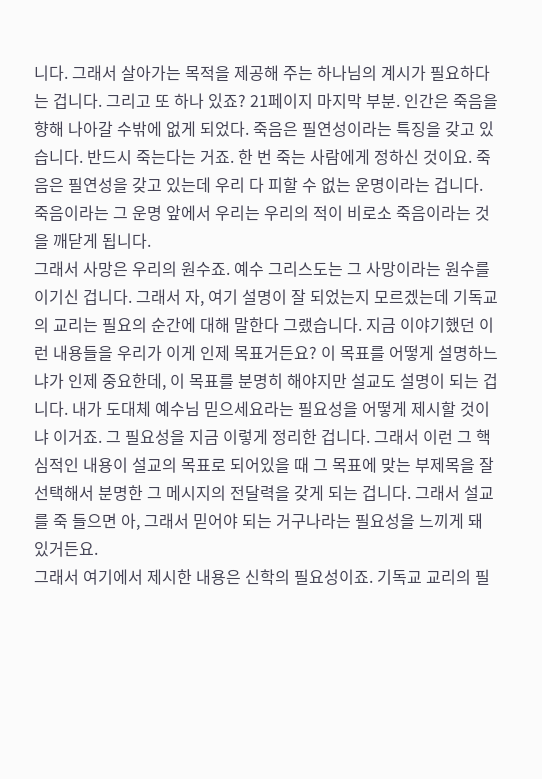니다. 그래서 살아가는 목적을 제공해 주는 하나님의 계시가 필요하다는 겁니다. 그리고 또 하나 있죠? 21페이지 마지막 부분. 인간은 죽음을 향해 나아갈 수밖에 없게 되었다. 죽음은 필연성이라는 특징을 갖고 있습니다. 반드시 죽는다는 거죠. 한 번 죽는 사람에게 정하신 것이요. 죽음은 필연성을 갖고 있는데 우리 다 피할 수 없는 운명이라는 겁니다. 죽음이라는 그 운명 앞에서 우리는 우리의 적이 비로소 죽음이라는 것을 깨닫게 됩니다.
그래서 사망은 우리의 원수죠. 예수 그리스도는 그 사망이라는 원수를 이기신 겁니다. 그래서 자, 여기 설명이 잘 되었는지 모르겠는데 기독교의 교리는 필요의 순간에 대해 말한다 그랬습니다. 지금 이야기했던 이런 내용들을 우리가 이게 인제 목표거든요? 이 목표를 어떻게 설명하느냐가 인제 중요한데, 이 목표를 분명히 해야지만 설교도 설명이 되는 겁니다. 내가 도대체 예수님 믿으세요라는 필요성을 어떻게 제시할 것이냐 이거죠. 그 필요성을 지금 이렇게 정리한 겁니다. 그래서 이런 그 핵심적인 내용이 설교의 목표로 되어있을 때 그 목표에 맞는 부제목을 잘 선택해서 분명한 그 메시지의 전달력을 갖게 되는 겁니다. 그래서 설교를 죽 들으면 아, 그래서 믿어야 되는 거구나라는 필요성을 느끼게 돼 있거든요.
그래서 여기에서 제시한 내용은 신학의 필요성이죠. 기독교 교리의 필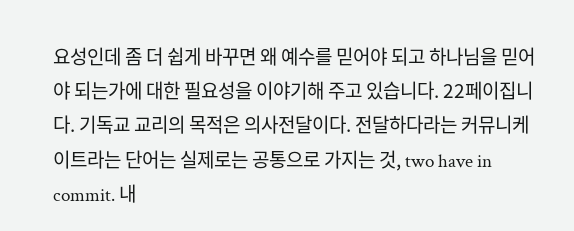요성인데 좀 더 쉽게 바꾸면 왜 예수를 믿어야 되고 하나님을 믿어야 되는가에 대한 필요성을 이야기해 주고 있습니다. 22페이집니다. 기독교 교리의 목적은 의사전달이다. 전달하다라는 커뮤니케이트라는 단어는 실제로는 공통으로 가지는 것, two have in commit. 내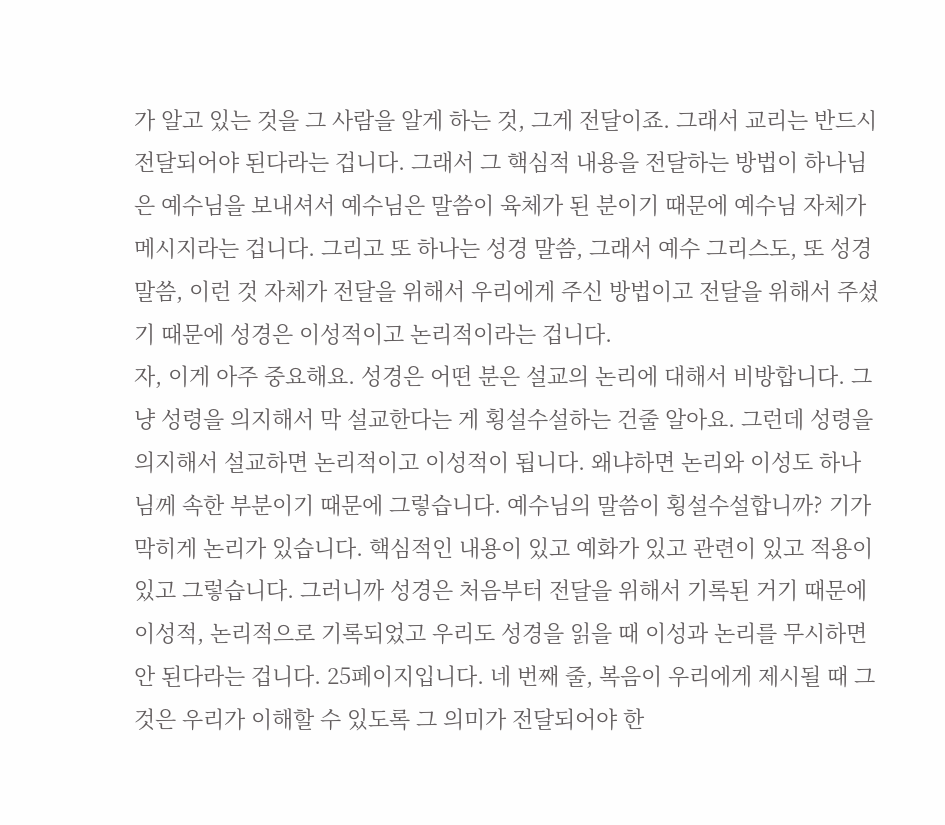가 알고 있는 것을 그 사람을 알게 하는 것, 그게 전달이죠. 그래서 교리는 반드시 전달되어야 된다라는 겁니다. 그래서 그 핵심적 내용을 전달하는 방법이 하나님은 예수님을 보내셔서 예수님은 말씀이 육체가 된 분이기 때문에 예수님 자체가 메시지라는 겁니다. 그리고 또 하나는 성경 말씀, 그래서 예수 그리스도, 또 성경 말씀, 이런 것 자체가 전달을 위해서 우리에게 주신 방법이고 전달을 위해서 주셨기 때문에 성경은 이성적이고 논리적이라는 겁니다.
자, 이게 아주 중요해요. 성경은 어떤 분은 설교의 논리에 대해서 비방합니다. 그냥 성령을 의지해서 막 설교한다는 게 횡설수설하는 건줄 알아요. 그런데 성령을 의지해서 설교하면 논리적이고 이성적이 됩니다. 왜냐하면 논리와 이성도 하나님께 속한 부분이기 때문에 그렇습니다. 예수님의 말씀이 횡설수설합니까? 기가 막히게 논리가 있습니다. 핵심적인 내용이 있고 예화가 있고 관련이 있고 적용이 있고 그렇습니다. 그러니까 성경은 처음부터 전달을 위해서 기록된 거기 때문에 이성적, 논리적으로 기록되었고 우리도 성경을 읽을 때 이성과 논리를 무시하면 안 된다라는 겁니다. 25페이지입니다. 네 번째 줄, 복음이 우리에게 제시될 때 그것은 우리가 이해할 수 있도록 그 의미가 전달되어야 한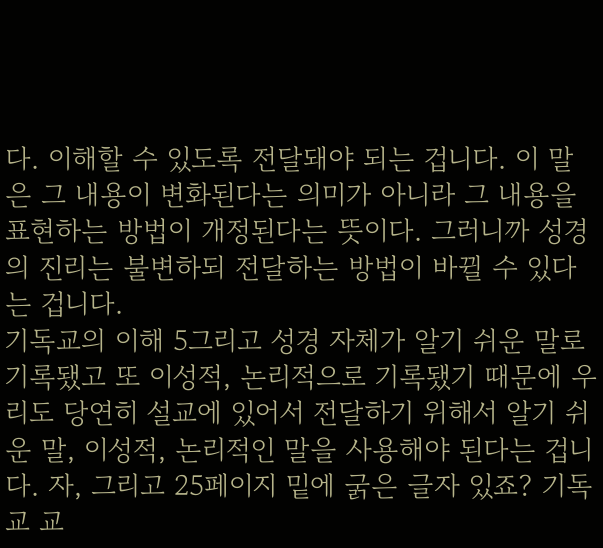다. 이해할 수 있도록 전달돼야 되는 겁니다. 이 말은 그 내용이 변화된다는 의미가 아니라 그 내용을 표현하는 방법이 개정된다는 뜻이다. 그러니까 성경의 진리는 불변하되 전달하는 방법이 바뀔 수 있다는 겁니다.
기독교의 이해 5그리고 성경 자체가 알기 쉬운 말로 기록됐고 또 이성적, 논리적으로 기록됐기 때문에 우리도 당연히 설교에 있어서 전달하기 위해서 알기 쉬운 말, 이성적, 논리적인 말을 사용해야 된다는 겁니다. 자, 그리고 25페이지 밑에 굵은 글자 있죠? 기독교 교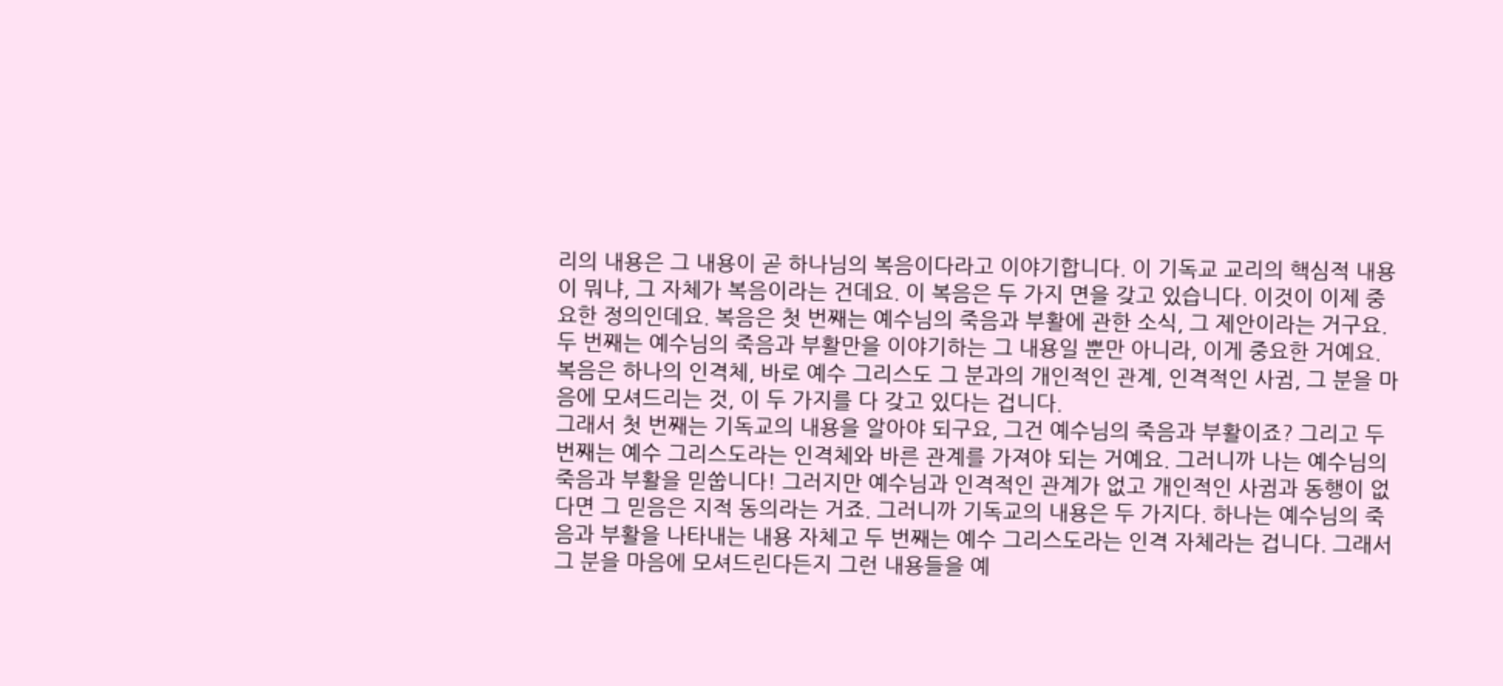리의 내용은 그 내용이 곧 하나님의 복음이다라고 이야기합니다. 이 기독교 교리의 핵심적 내용이 뭐냐, 그 자체가 복음이라는 건데요. 이 복음은 두 가지 면을 갖고 있습니다. 이것이 이제 중요한 정의인데요. 복음은 첫 번째는 예수님의 죽음과 부활에 관한 소식, 그 제안이라는 거구요. 두 번째는 예수님의 죽음과 부활만을 이야기하는 그 내용일 뿐만 아니라, 이게 중요한 거예요. 복음은 하나의 인격체, 바로 예수 그리스도 그 분과의 개인적인 관계, 인격적인 사귐, 그 분을 마음에 모셔드리는 것, 이 두 가지를 다 갖고 있다는 겁니다.
그래서 첫 번째는 기독교의 내용을 알아야 되구요, 그건 예수님의 죽음과 부활이죠? 그리고 두 번째는 예수 그리스도라는 인격체와 바른 관계를 가져야 되는 거예요. 그러니까 나는 예수님의 죽음과 부활을 믿쑵니다! 그러지만 예수님과 인격적인 관계가 없고 개인적인 사귐과 동행이 없다면 그 믿음은 지적 동의라는 거죠. 그러니까 기독교의 내용은 두 가지다. 하나는 예수님의 죽음과 부활을 나타내는 내용 자체고 두 번째는 예수 그리스도라는 인격 자체라는 겁니다. 그래서 그 분을 마음에 모셔드린다든지 그런 내용들을 예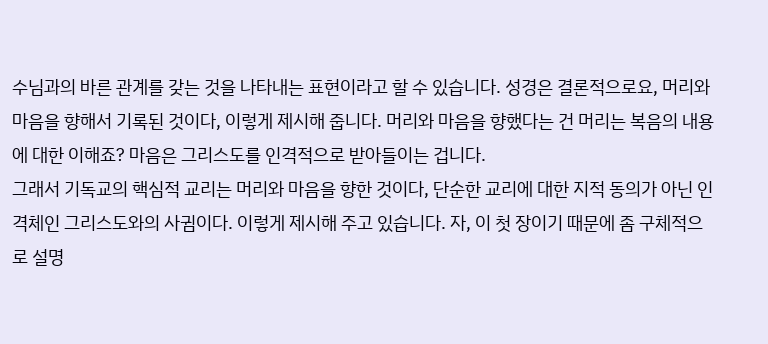수님과의 바른 관계를 갖는 것을 나타내는 표현이라고 할 수 있습니다. 성경은 결론적으로요, 머리와 마음을 향해서 기록된 것이다, 이렇게 제시해 줍니다. 머리와 마음을 향했다는 건 머리는 복음의 내용에 대한 이해죠? 마음은 그리스도를 인격적으로 받아들이는 겁니다.
그래서 기독교의 핵심적 교리는 머리와 마음을 향한 것이다, 단순한 교리에 대한 지적 동의가 아닌 인격체인 그리스도와의 사귐이다. 이렇게 제시해 주고 있습니다. 자, 이 첫 장이기 때문에 좀 구체적으로 설명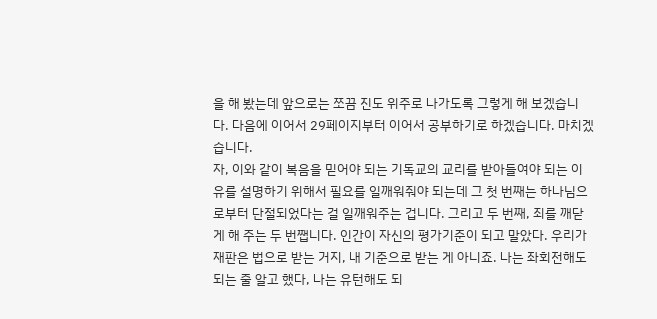을 해 봤는데 앞으로는 쪼끔 진도 위주로 나가도록 그렇게 해 보겠습니다. 다음에 이어서 29페이지부터 이어서 공부하기로 하겠습니다. 마치겠습니다.
자, 이와 같이 복음을 믿어야 되는 기독교의 교리를 받아들여야 되는 이유를 설명하기 위해서 필요를 일깨워줘야 되는데 그 첫 번째는 하나님으로부터 단절되었다는 걸 일깨워주는 겁니다. 그리고 두 번째, 죄를 깨닫게 해 주는 두 번쨉니다. 인간이 자신의 평가기준이 되고 말았다. 우리가 재판은 법으로 받는 거지, 내 기준으로 받는 게 아니죠. 나는 좌회전해도 되는 줄 알고 했다, 나는 유턴해도 되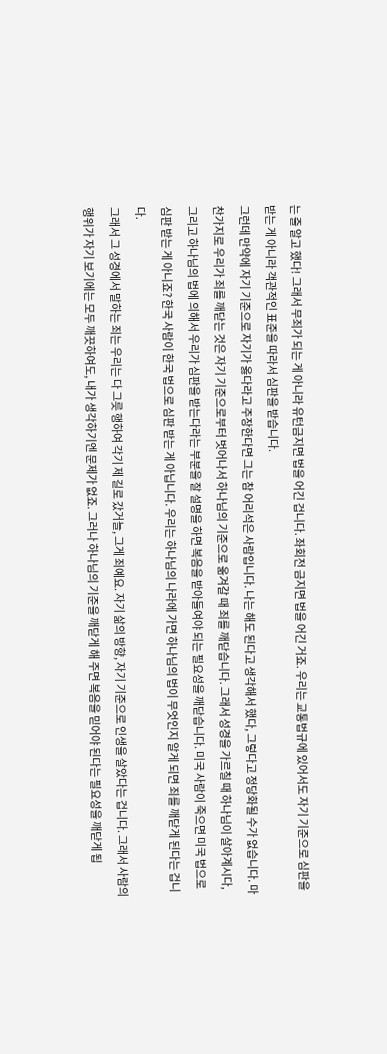는 줄 알고 했다! 그래서 무죄가 되는 게 아니라 유턴금지면 법을 어긴 겁니다. 좌회전 금지면 법을 어긴 거죠. 우리는 교통법규에 있어서도 자기 기준으로 심판을 받는 게 아니라 객관적인 표준을 따라서 심판을 받습니다.
그런데 만약에 자기 기준으로 자기가 옳다라고 주장한다면 그는 참 어리석은 사람입니다. 나는 해도 된다고 생각해서 했다, 그렇다고 정당화될 수가 없습니다. 마찬가지로 우리가 죄를 깨닫는 것은 자기 기준으로부터 벗어나서 하나님의 기준으로 옮겨갈 때 죄를 깨닫습니다. 그래서 성경을 가르칠 때 하나님이 살아계시다, 그리고 하나님의 법에 의해서 우리가 심판을 받는다라는 부분을 잘 설명을 하면 복음을 받아들여야 되는 필요성을 깨닫습니다. 미국 사람이 죽으면 미국 법으로 심판 받는 게 아니죠? 한국 사람이 한국 법으로 심판 받는 게 아닙니다. 우리는 하나님의 나라에 가면 하나님의 법이 무엇인지 알게 되면 죄를 깨닫게 된다는 겁니다.
그래서 그 성경에서 말하는 죄는 우리는 다 그릇 행하여 각기 제 길로 갔거늘, 그게 죄예요. 자기 삶의 방향, 자기 기준으로 인생을 살았다는 겁니다. 그래서 사람의 행위가 자기 보기에는 모두 깨끗하여도, 내가 생각하기엔 문제가 없죠. 그러나 하나님의 기준을 깨닫게 해 주면 복음을 믿어야 된다는 필요성을 깨닫게 됩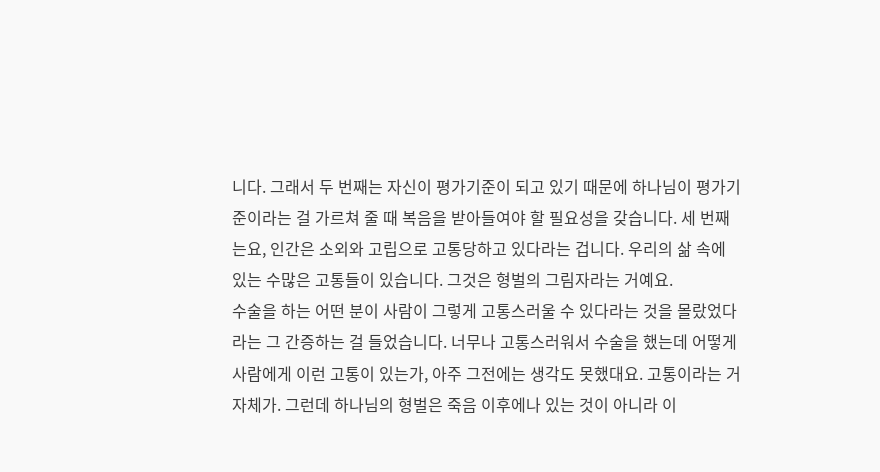니다. 그래서 두 번째는 자신이 평가기준이 되고 있기 때문에 하나님이 평가기준이라는 걸 가르쳐 줄 때 복음을 받아들여야 할 필요성을 갖습니다. 세 번째는요, 인간은 소외와 고립으로 고통당하고 있다라는 겁니다. 우리의 삶 속에 있는 수많은 고통들이 있습니다. 그것은 형벌의 그림자라는 거예요.
수술을 하는 어떤 분이 사람이 그렇게 고통스러울 수 있다라는 것을 몰랐었다라는 그 간증하는 걸 들었습니다. 너무나 고통스러워서 수술을 했는데 어떻게 사람에게 이런 고통이 있는가, 아주 그전에는 생각도 못했대요. 고통이라는 거 자체가. 그런데 하나님의 형벌은 죽음 이후에나 있는 것이 아니라 이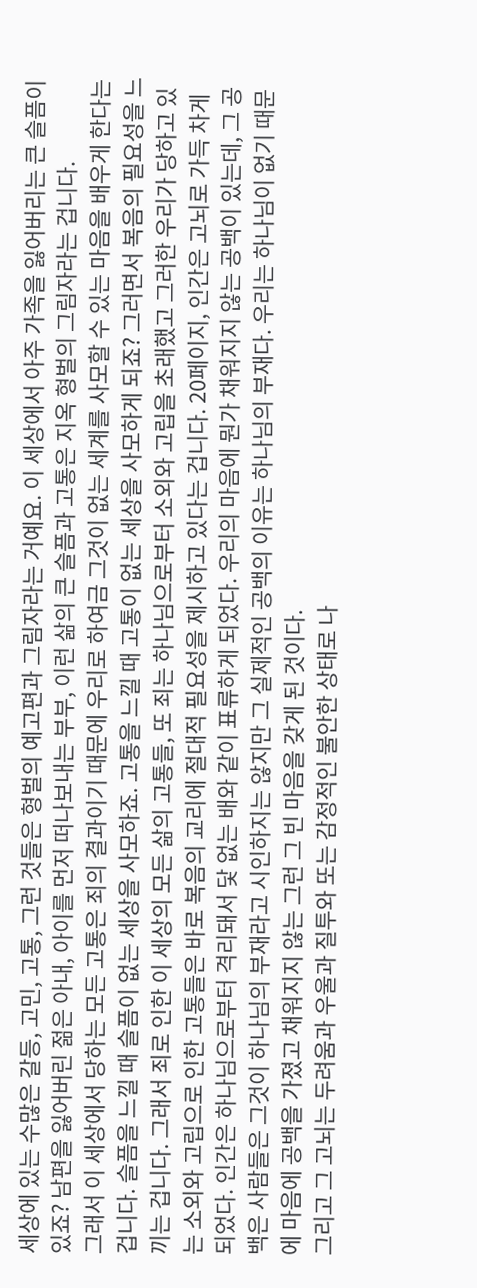세상에 있는 수많은 갈등, 고민, 고통, 그런 것들은 형벌의 예고편과 그림자라는 거예요. 이 세상에서 아주 가족을 잃어버리는 큰 슬픔이 있죠? 남편을 잃어버린 젊은 아내, 아이를 먼저 떠나보내는 부부, 이런 삶의 큰 슬픔과 고통은 지옥 형벌의 그림자라는 겁니다.
그래서 이 세상에서 당하는 모든 고통은 죄의 결과이기 때문에 우리로 하여금 그것이 없는 세계를 사모할 수 있는 마음을 배우게 한다는 겁니다. 슬픔을 느낄 때 슬픔이 없는 세상을 사모하죠. 고통을 느낄 때 고통이 없는 세상을 사모하게 되죠? 그러면서 복음의 필요성을 느끼는 겁니다. 그래서 죄로 인한 이 세상의 모든 삶의 고통들, 또 죄는 하나님으로부터 소외와 고립을 초래했고 그러한 우리가 당하고 있는 소외와 고립으로 인한 고통들은 바로 복음의 교리에 절대적 필요성을 제시하고 있다는 겁니다. 20페이지, 인간은 고뇌로 가득 차게 되었다. 인간은 하나님으로부터 격리돼서 닻 없는 배와 같이 표류하게 되었다. 우리의 마음에 뭔가 채워지지 않는 공백이 있는데, 그 공백은 사람들은 그것이 하나님의 부재라고 시인하지는 않지만 그 실제적인 공백의 이유는 하나님의 부재다. 우리는 하나님이 없기 때문에 마음에 공백을 가졌고 채워지지 않는 그런 그 빈 마음을 갖게 된 것이다.
그리고 그 고뇌는 두려움과 우울과 질투와 또는 감정적인 불안한 상태로 나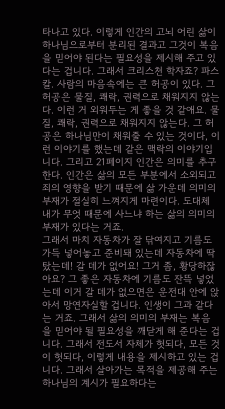타나고 있다. 이렇게 인간의 고뇌 어린 삶이 하나님으로부터 분리된 결과고 그것이 복음을 믿어야 된다는 필요성을 제시해 주고 있다는 겁니다. 그래서 크리스천 학자죠? 파스칼. 사람의 마음속에는 큰 허공이 있다. 그 허공은 물질, 쾌락, 권력으로 채워지지 않는다. 이런 거 외워두는 게 좋을 것 같애요. 물질, 쾌락, 권력으로 채워지지 않는다. 그 허공은 하나님만이 채워줄 수 있는 것이다, 이런 이야기를 했는데 같은 맥락의 이야기입니다. 그리고 21페이지 인간은 의미를 추구한다. 인간은 삶의 모든 부분에서 소외되고 죄의 영향을 받기 때문에 삶 가운데 의미의 부재가 절실히 느껴지게 마련이다. 도대체 내가 무엇 때문에 사느냐 하는 삶의 의미의 부재가 있다는 거죠.
그래서 마치 자동차가 잘 닦여지고 기름도 가득 넣어놓고 준비돼 있는데 자동차에 딱 탔는데! 갈 데가 없어요! 그거 좀, 황당하잖아요? 그 좋은 자동차에 기름도 잔뜩 넣었는데 이거 갈 데가 없으면은 운전대 안에 앉아서 망연자실할 겁니다. 인생이 그과 같다는 거죠. 그래서 삶의 의미의 부재는 복음을 믿어야 될 필요성을 깨닫게 해 준다는 겁니다. 그래서 전도서 자체가 헛되다, 모든 것이 헛되다, 이렇게 내용을 제시하고 있는 겁니다. 그래서 살아가는 목적을 제공해 주는 하나님의 계시가 필요하다는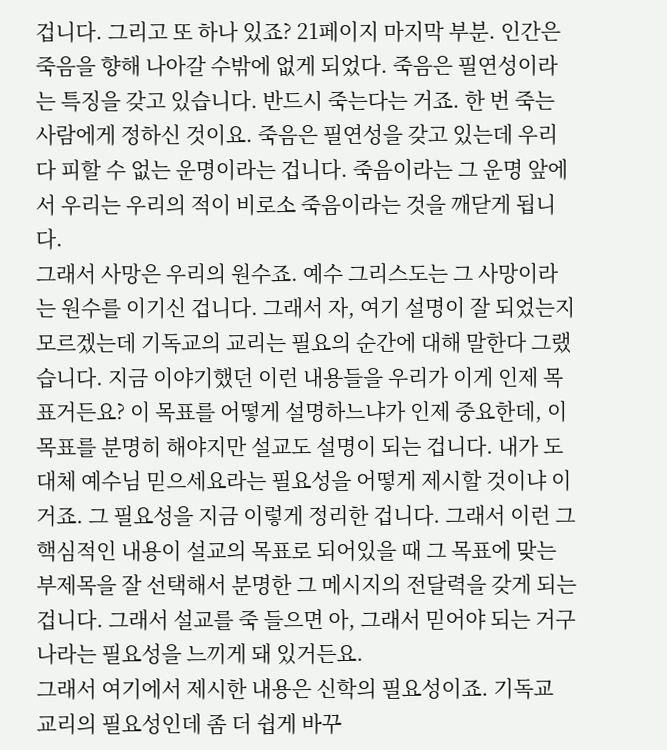겁니다. 그리고 또 하나 있죠? 21페이지 마지막 부분. 인간은 죽음을 향해 나아갈 수밖에 없게 되었다. 죽음은 필연성이라는 특징을 갖고 있습니다. 반드시 죽는다는 거죠. 한 번 죽는 사람에게 정하신 것이요. 죽음은 필연성을 갖고 있는데 우리 다 피할 수 없는 운명이라는 겁니다. 죽음이라는 그 운명 앞에서 우리는 우리의 적이 비로소 죽음이라는 것을 깨닫게 됩니다.
그래서 사망은 우리의 원수죠. 예수 그리스도는 그 사망이라는 원수를 이기신 겁니다. 그래서 자, 여기 설명이 잘 되었는지 모르겠는데 기독교의 교리는 필요의 순간에 대해 말한다 그랬습니다. 지금 이야기했던 이런 내용들을 우리가 이게 인제 목표거든요? 이 목표를 어떻게 설명하느냐가 인제 중요한데, 이 목표를 분명히 해야지만 설교도 설명이 되는 겁니다. 내가 도대체 예수님 믿으세요라는 필요성을 어떻게 제시할 것이냐 이거죠. 그 필요성을 지금 이렇게 정리한 겁니다. 그래서 이런 그 핵심적인 내용이 설교의 목표로 되어있을 때 그 목표에 맞는 부제목을 잘 선택해서 분명한 그 메시지의 전달력을 갖게 되는 겁니다. 그래서 설교를 죽 들으면 아, 그래서 믿어야 되는 거구나라는 필요성을 느끼게 돼 있거든요.
그래서 여기에서 제시한 내용은 신학의 필요성이죠. 기독교 교리의 필요성인데 좀 더 쉽게 바꾸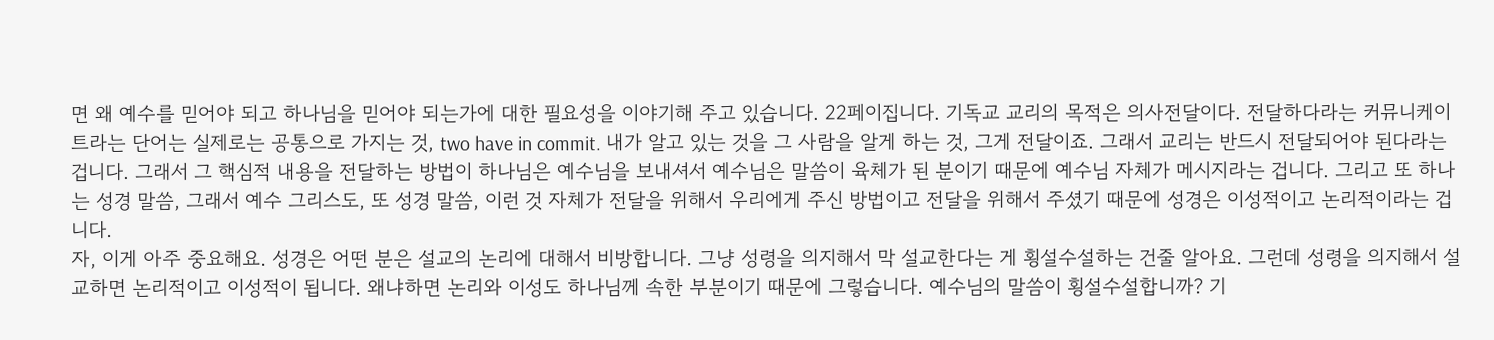면 왜 예수를 믿어야 되고 하나님을 믿어야 되는가에 대한 필요성을 이야기해 주고 있습니다. 22페이집니다. 기독교 교리의 목적은 의사전달이다. 전달하다라는 커뮤니케이트라는 단어는 실제로는 공통으로 가지는 것, two have in commit. 내가 알고 있는 것을 그 사람을 알게 하는 것, 그게 전달이죠. 그래서 교리는 반드시 전달되어야 된다라는 겁니다. 그래서 그 핵심적 내용을 전달하는 방법이 하나님은 예수님을 보내셔서 예수님은 말씀이 육체가 된 분이기 때문에 예수님 자체가 메시지라는 겁니다. 그리고 또 하나는 성경 말씀, 그래서 예수 그리스도, 또 성경 말씀, 이런 것 자체가 전달을 위해서 우리에게 주신 방법이고 전달을 위해서 주셨기 때문에 성경은 이성적이고 논리적이라는 겁니다.
자, 이게 아주 중요해요. 성경은 어떤 분은 설교의 논리에 대해서 비방합니다. 그냥 성령을 의지해서 막 설교한다는 게 횡설수설하는 건줄 알아요. 그런데 성령을 의지해서 설교하면 논리적이고 이성적이 됩니다. 왜냐하면 논리와 이성도 하나님께 속한 부분이기 때문에 그렇습니다. 예수님의 말씀이 횡설수설합니까? 기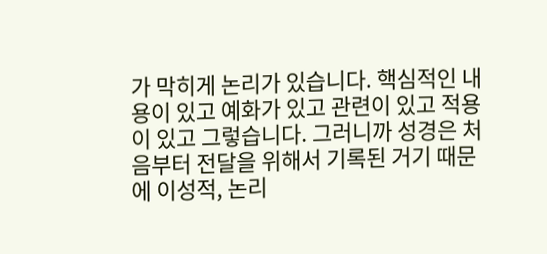가 막히게 논리가 있습니다. 핵심적인 내용이 있고 예화가 있고 관련이 있고 적용이 있고 그렇습니다. 그러니까 성경은 처음부터 전달을 위해서 기록된 거기 때문에 이성적, 논리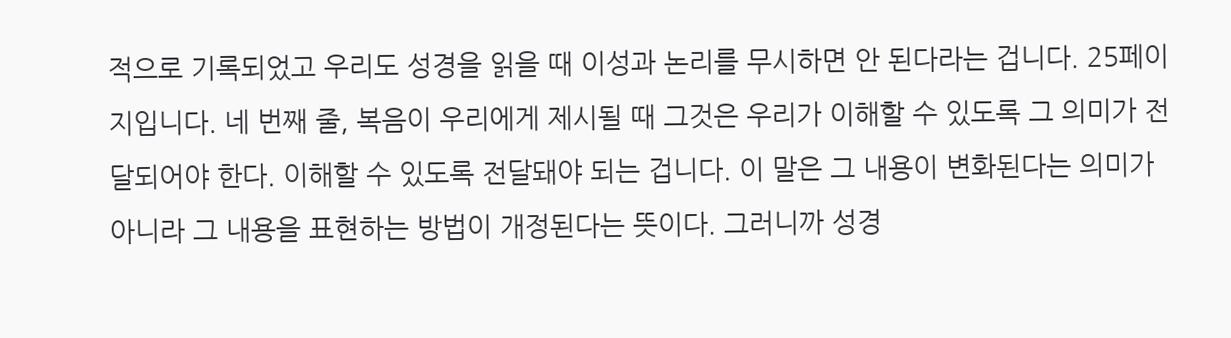적으로 기록되었고 우리도 성경을 읽을 때 이성과 논리를 무시하면 안 된다라는 겁니다. 25페이지입니다. 네 번째 줄, 복음이 우리에게 제시될 때 그것은 우리가 이해할 수 있도록 그 의미가 전달되어야 한다. 이해할 수 있도록 전달돼야 되는 겁니다. 이 말은 그 내용이 변화된다는 의미가 아니라 그 내용을 표현하는 방법이 개정된다는 뜻이다. 그러니까 성경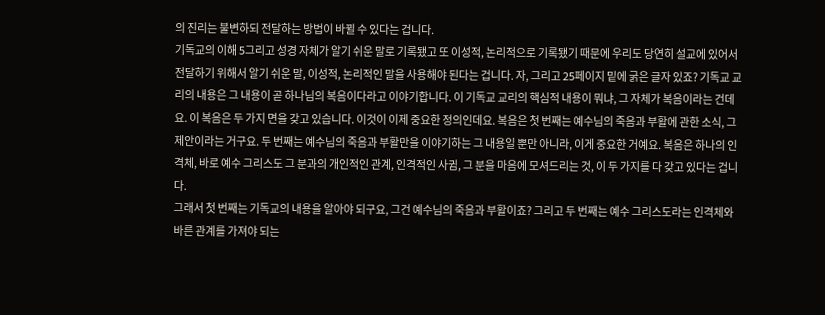의 진리는 불변하되 전달하는 방법이 바뀔 수 있다는 겁니다.
기독교의 이해 5그리고 성경 자체가 알기 쉬운 말로 기록됐고 또 이성적, 논리적으로 기록됐기 때문에 우리도 당연히 설교에 있어서 전달하기 위해서 알기 쉬운 말, 이성적, 논리적인 말을 사용해야 된다는 겁니다. 자, 그리고 25페이지 밑에 굵은 글자 있죠? 기독교 교리의 내용은 그 내용이 곧 하나님의 복음이다라고 이야기합니다. 이 기독교 교리의 핵심적 내용이 뭐냐, 그 자체가 복음이라는 건데요. 이 복음은 두 가지 면을 갖고 있습니다. 이것이 이제 중요한 정의인데요. 복음은 첫 번째는 예수님의 죽음과 부활에 관한 소식, 그 제안이라는 거구요. 두 번째는 예수님의 죽음과 부활만을 이야기하는 그 내용일 뿐만 아니라, 이게 중요한 거예요. 복음은 하나의 인격체, 바로 예수 그리스도 그 분과의 개인적인 관계, 인격적인 사귐, 그 분을 마음에 모셔드리는 것, 이 두 가지를 다 갖고 있다는 겁니다.
그래서 첫 번째는 기독교의 내용을 알아야 되구요, 그건 예수님의 죽음과 부활이죠? 그리고 두 번째는 예수 그리스도라는 인격체와 바른 관계를 가져야 되는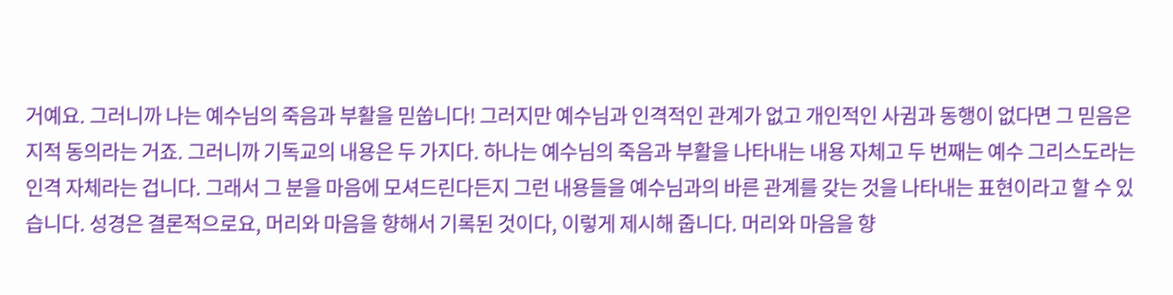거예요. 그러니까 나는 예수님의 죽음과 부활을 믿쑵니다! 그러지만 예수님과 인격적인 관계가 없고 개인적인 사귐과 동행이 없다면 그 믿음은 지적 동의라는 거죠. 그러니까 기독교의 내용은 두 가지다. 하나는 예수님의 죽음과 부활을 나타내는 내용 자체고 두 번째는 예수 그리스도라는 인격 자체라는 겁니다. 그래서 그 분을 마음에 모셔드린다든지 그런 내용들을 예수님과의 바른 관계를 갖는 것을 나타내는 표현이라고 할 수 있습니다. 성경은 결론적으로요, 머리와 마음을 향해서 기록된 것이다, 이렇게 제시해 줍니다. 머리와 마음을 향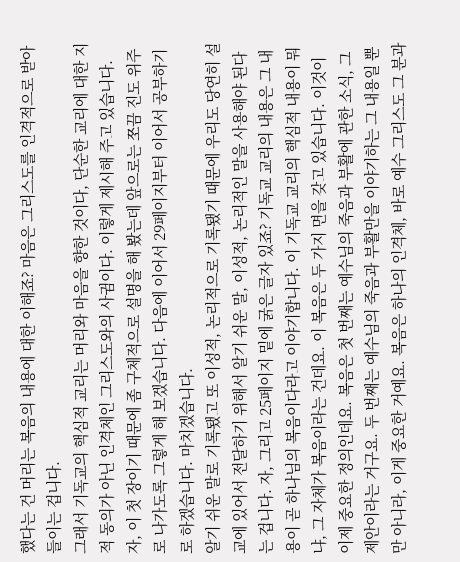했다는 건 머리는 복음의 내용에 대한 이해죠? 마음은 그리스도를 인격적으로 받아들이는 겁니다.
그래서 기독교의 핵심적 교리는 머리와 마음을 향한 것이다, 단순한 교리에 대한 지적 동의가 아닌 인격체인 그리스도와의 사귐이다. 이렇게 제시해 주고 있습니다. 자, 이 첫 장이기 때문에 좀 구체적으로 설명을 해 봤는데 앞으로는 쪼끔 진도 위주로 나가도록 그렇게 해 보겠습니다. 다음에 이어서 29페이지부터 이어서 공부하기로 하겠습니다. 마치겠습니다.
알기 쉬운 말로 기록됐고 또 이성적, 논리적으로 기록됐기 때문에 우리도 당연히 설교에 있어서 전달하기 위해서 알기 쉬운 말, 이성적, 논리적인 말을 사용해야 된다는 겁니다. 자, 그리고 25페이지 밑에 굵은 글자 있죠? 기독교 교리의 내용은 그 내용이 곧 하나님의 복음이다라고 이야기합니다. 이 기독교 교리의 핵심적 내용이 뭐냐, 그 자체가 복음이라는 건데요. 이 복음은 두 가지 면을 갖고 있습니다. 이것이 이제 중요한 정의인데요. 복음은 첫 번째는 예수님의 죽음과 부활에 관한 소식, 그 제안이라는 거구요. 두 번째는 예수님의 죽음과 부활만을 이야기하는 그 내용일 뿐만 아니라, 이게 중요한 거예요. 복음은 하나의 인격체, 바로 예수 그리스도 그 분과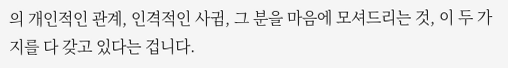의 개인적인 관계, 인격적인 사귐, 그 분을 마음에 모셔드리는 것, 이 두 가지를 다 갖고 있다는 겁니다.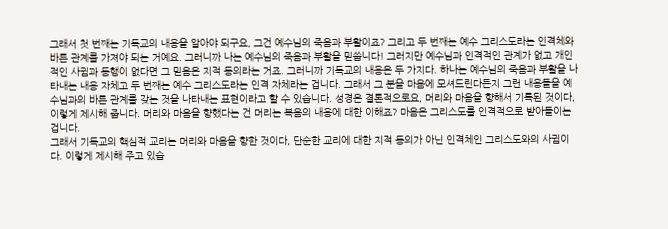그래서 첫 번째는 기독교의 내용을 알아야 되구요, 그건 예수님의 죽음과 부활이죠? 그리고 두 번째는 예수 그리스도라는 인격체와 바른 관계를 가져야 되는 거예요. 그러니까 나는 예수님의 죽음과 부활을 믿쑵니다! 그러지만 예수님과 인격적인 관계가 없고 개인적인 사귐과 동행이 없다면 그 믿음은 지적 동의라는 거죠. 그러니까 기독교의 내용은 두 가지다. 하나는 예수님의 죽음과 부활을 나타내는 내용 자체고 두 번째는 예수 그리스도라는 인격 자체라는 겁니다. 그래서 그 분을 마음에 모셔드린다든지 그런 내용들을 예수님과의 바른 관계를 갖는 것을 나타내는 표현이라고 할 수 있습니다. 성경은 결론적으로요, 머리와 마음을 향해서 기록된 것이다, 이렇게 제시해 줍니다. 머리와 마음을 향했다는 건 머리는 복음의 내용에 대한 이해죠? 마음은 그리스도를 인격적으로 받아들이는 겁니다.
그래서 기독교의 핵심적 교리는 머리와 마음을 향한 것이다, 단순한 교리에 대한 지적 동의가 아닌 인격체인 그리스도와의 사귐이다. 이렇게 제시해 주고 있습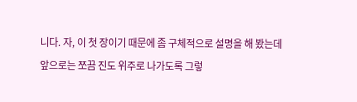니다. 자, 이 첫 장이기 때문에 좀 구체적으로 설명을 해 봤는데 앞으로는 쪼끔 진도 위주로 나가도록 그렇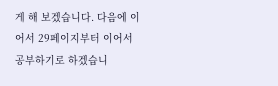게 해 보겠습니다. 다음에 이어서 29페이지부터 이어서 공부하기로 하겠습니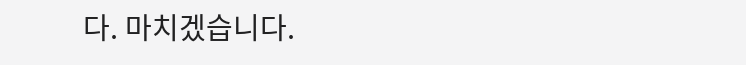다. 마치겠습니다.